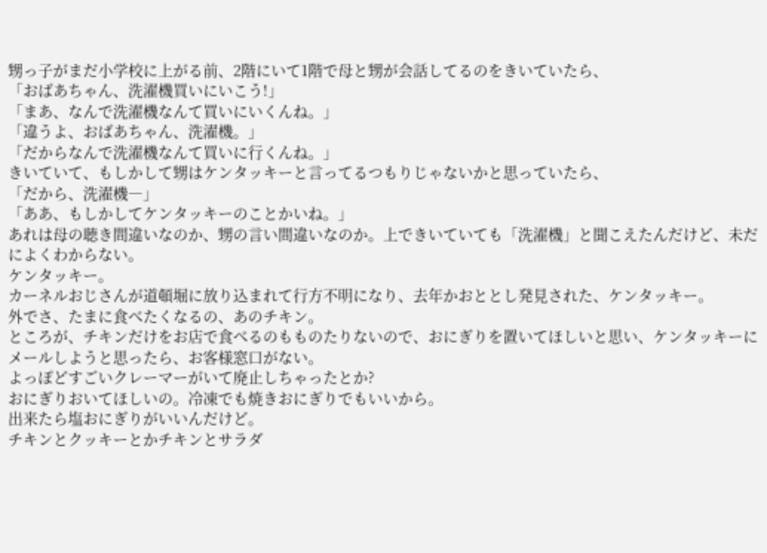甥っ子がまだ小学校に上がる前、2階にいて1階で母と甥が会話してるのをきいていたら、
「おばあちゃん、洗濯機買いにいこう!」
「まあ、なんで洗濯機なんて買いにいくんね。」
「違うよ、おばあちゃん、洗濯機。」
「だからなんで洗濯機なんて買いに行くんね。」
きいていて、もしかして甥はケンタッキーと言ってるつもりじゃないかと思っていたら、
「だから、洗濯機―」
「ああ、もしかしてケンタッキーのことかいね。」
あれは母の聴き間違いなのか、甥の言い間違いなのか。上できいていても「洗濯機」と聞こえたんだけど、未だによくわからない。
ケンタッキー。
カーネルおじさんが道頓堀に放り込まれて行方不明になり、去年かおととし発見された、ケンタッキー。
外でさ、たまに食べたくなるの、あのチキン。
ところが、チキンだけをお店で食べるのもものたりないので、おにぎりを置いてほしいと思い、ケンタッキーにメールしようと思ったら、お客様窓口がない。
よっぽどすごいクレーマーがいて廃止しちゃったとか?
おにぎりおいてほしいの。冷凍でも焼きおにぎりでもいいから。
出来たら塩おにぎりがいいんだけど。
チキンとクッキーとかチキンとサラダ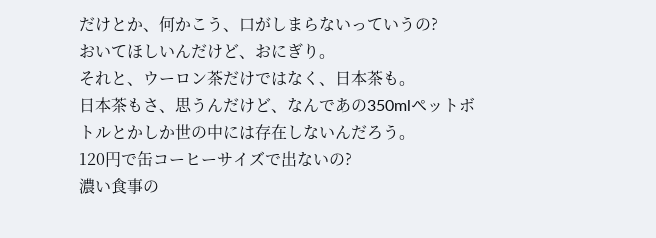だけとか、何かこう、口がしまらないっていうの?
おいてほしいんだけど、おにぎり。
それと、ウーロン茶だけではなく、日本茶も。
日本茶もさ、思うんだけど、なんであの350mlペットボトルとかしか世の中には存在しないんだろう。
120円で缶コーヒーサイズで出ないの?
濃い食事の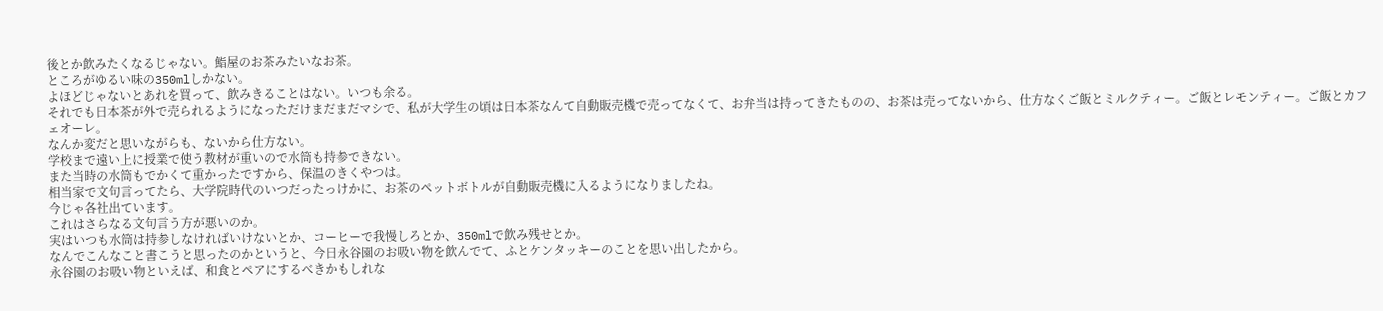後とか飲みたくなるじゃない。鮨屋のお茶みたいなお茶。
ところがゆるい味の350mlしかない。
よほどじゃないとあれを買って、飲みきることはない。いつも余る。
それでも日本茶が外で売られるようになっただけまだまだマシで、私が大学生の頃は日本茶なんて自動販売機で売ってなくて、お弁当は持ってきたものの、お茶は売ってないから、仕方なくご飯とミルクティー。ご飯とレモンティー。ご飯とカフェオーレ。
なんか変だと思いながらも、ないから仕方ない。
学校まで遠い上に授業で使う教材が重いので水筒も持参できない。
また当時の水筒もでかくて重かったですから、保温のきくやつは。
相当家で文句言ってたら、大学院時代のいつだったっけかに、お茶のペットボトルが自動販売機に入るようになりましたね。
今じゃ各社出ています。
これはさらなる文句言う方が悪いのか。
実はいつも水筒は持参しなければいけないとか、コーヒーで我慢しろとか、350mlで飲み残せとか。
なんでこんなこと書こうと思ったのかというと、今日永谷園のお吸い物を飲んでて、ふとケンタッキーのことを思い出したから。
永谷園のお吸い物といえば、和食とペアにするべきかもしれな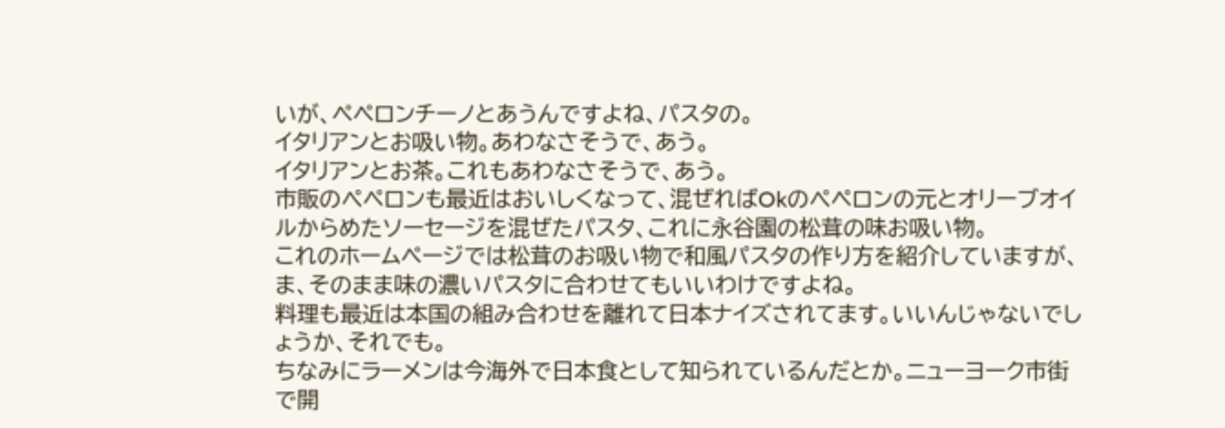いが、ペペロンチーノとあうんですよね、パスタの。
イタリアンとお吸い物。あわなさそうで、あう。
イタリアンとお茶。これもあわなさそうで、あう。
市販のぺペロンも最近はおいしくなって、混ぜればOkのぺペロンの元とオリーブオイルからめたソーセージを混ぜたパスタ、これに永谷園の松茸の味お吸い物。
これのホームページでは松茸のお吸い物で和風パスタの作り方を紹介していますが、ま、そのまま味の濃いパスタに合わせてもいいわけですよね。
料理も最近は本国の組み合わせを離れて日本ナイズされてます。いいんじゃないでしょうか、それでも。
ちなみにラーメンは今海外で日本食として知られているんだとか。ニューヨーク市街で開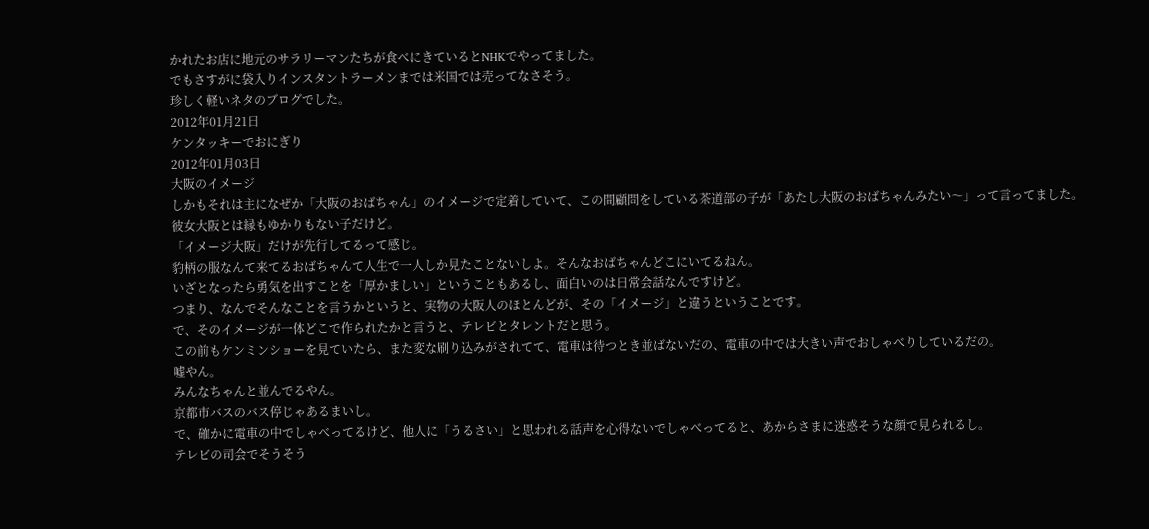かれたお店に地元のサラリーマンたちが食べにきているとNHKでやってました。
でもさすがに袋入りインスタントラーメンまでは米国では売ってなさそう。
珍しく軽いネタのブログでした。
2012年01月21日
ケンタッキーでおにぎり
2012年01月03日
大阪のイメージ
しかもそれは主になぜか「大阪のおばちゃん」のイメージで定着していて、この間顧問をしている茶道部の子が「あたし大阪のおばちゃんみたい〜」って言ってました。
彼女大阪とは縁もゆかりもない子だけど。
「イメージ大阪」だけが先行してるって感じ。
豹柄の服なんて来てるおばちゃんて人生で一人しか見たことないしよ。そんなおばちゃんどこにいてるねん。
いざとなったら勇気を出すことを「厚かましい」ということもあるし、面白いのは日常会話なんですけど。
つまり、なんでそんなことを言うかというと、実物の大阪人のほとんどが、その「イメージ」と違うということです。
で、そのイメージが一体どこで作られたかと言うと、テレビとタレントだと思う。
この前もケンミンショーを見ていたら、また変な刷り込みがされてて、電車は待つとき並ばないだの、電車の中では大きい声でおしゃべりしているだの。
嘘やん。
みんなちゃんと並んでるやん。
京都市バスのバス停じゃあるまいし。
で、確かに電車の中でしゃべってるけど、他人に「うるさい」と思われる話声を心得ないでしゃべってると、あからさまに迷惑そうな顔で見られるし。
テレビの司会でそうそう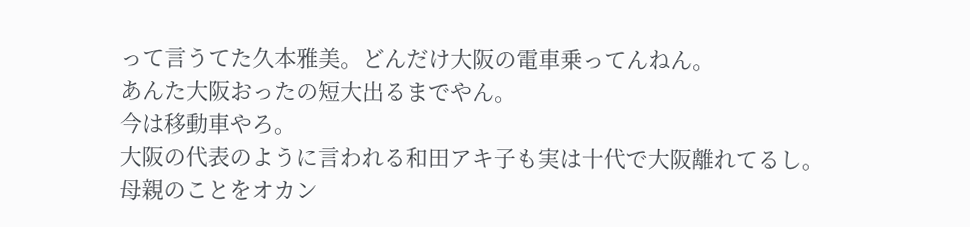って言うてた久本雅美。どんだけ大阪の電車乗ってんねん。
あんた大阪おったの短大出るまでやん。
今は移動車やろ。
大阪の代表のように言われる和田アキ子も実は十代で大阪離れてるし。
母親のことをオカン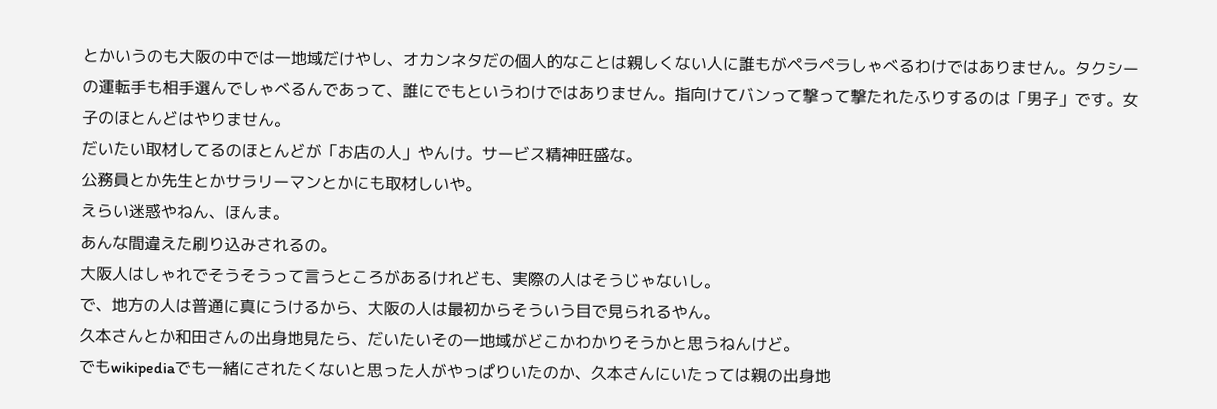とかいうのも大阪の中では一地域だけやし、オカンネタだの個人的なことは親しくない人に誰もがペラペラしゃべるわけではありません。タクシーの運転手も相手選んでしゃべるんであって、誰にでもというわけではありません。指向けてバンって撃って撃たれたふりするのは「男子」です。女子のほとんどはやりません。
だいたい取材してるのほとんどが「お店の人」やんけ。サービス精神旺盛な。
公務員とか先生とかサラリーマンとかにも取材しいや。
えらい迷惑やねん、ほんま。
あんな間違えた刷り込みされるの。
大阪人はしゃれでそうそうって言うところがあるけれども、実際の人はそうじゃないし。
で、地方の人は普通に真にうけるから、大阪の人は最初からそういう目で見られるやん。
久本さんとか和田さんの出身地見たら、だいたいその一地域がどこかわかりそうかと思うねんけど。
でもwikipediaでも一緒にされたくないと思った人がやっぱりいたのか、久本さんにいたっては親の出身地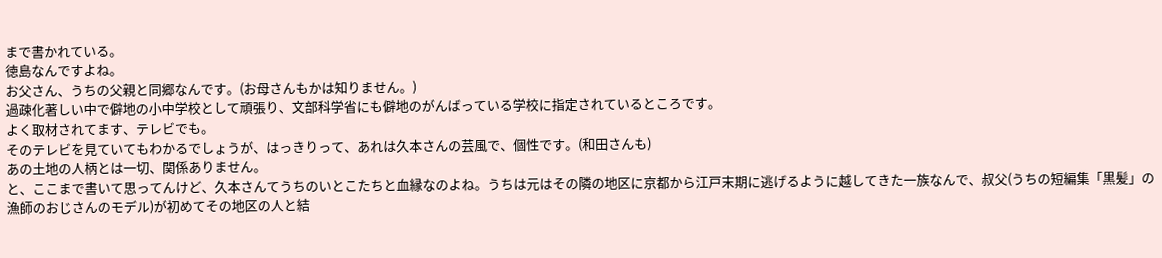まで書かれている。
徳島なんですよね。
お父さん、うちの父親と同郷なんです。(お母さんもかは知りません。)
過疎化著しい中で僻地の小中学校として頑張り、文部科学省にも僻地のがんばっている学校に指定されているところです。
よく取材されてます、テレビでも。
そのテレビを見ていてもわかるでしょうが、はっきりって、あれは久本さんの芸風で、個性です。(和田さんも)
あの土地の人柄とは一切、関係ありません。
と、ここまで書いて思ってんけど、久本さんてうちのいとこたちと血縁なのよね。うちは元はその隣の地区に京都から江戸末期に逃げるように越してきた一族なんで、叔父(うちの短編集「黒髪」の漁師のおじさんのモデル)が初めてその地区の人と結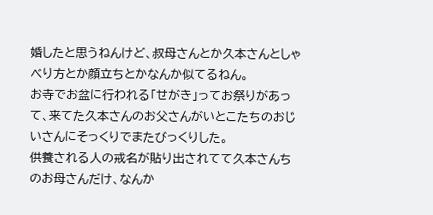婚したと思うねんけど、叔母さんとか久本さんとしゃべり方とか顔立ちとかなんか似てるねん。
お寺でお盆に行われる「せがき」ってお祭りがあって、来てた久本さんのお父さんがいとこたちのおじいさんにそっくりでまたびっくりした。
供養される人の戒名が貼り出されてて久本さんちのお母さんだけ、なんか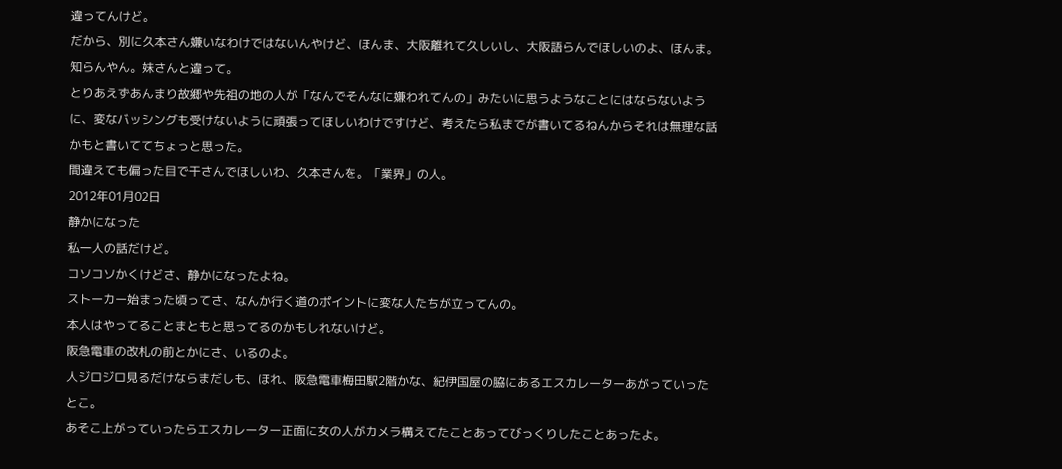違ってんけど。
だから、別に久本さん嫌いなわけではないんやけど、ほんま、大阪離れて久しいし、大阪語らんでほしいのよ、ほんま。
知らんやん。妹さんと違って。
とりあえずあんまり故郷や先祖の地の人が「なんでそんなに嫌われてんの」みたいに思うようなことにはならないように、変なバッシングも受けないように頑張ってほしいわけですけど、考えたら私までが書いてるねんからそれは無理な話かもと書いててちょっと思った。
間違えても偏った目で干さんでほしいわ、久本さんを。「業界」の人。
2012年01月02日
静かになった
私一人の話だけど。
コソコソかくけどさ、静かになったよね。
ストーカー始まった頃ってさ、なんか行く道のポイントに変な人たちが立ってんの。
本人はやってることまともと思ってるのかもしれないけど。
阪急電車の改札の前とかにさ、いるのよ。
人ジロジロ見るだけならまだしも、ほれ、阪急電車梅田駅2階かな、紀伊国屋の脇にあるエスカレーターあがっていったとこ。
あそこ上がっていったらエスカレーター正面に女の人がカメラ構えてたことあってびっくりしたことあったよ。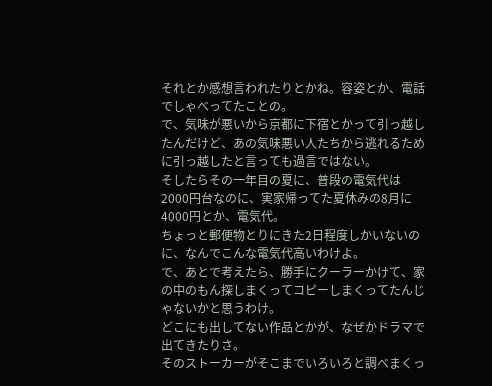それとか感想言われたりとかね。容姿とか、電話でしゃべってたことの。
で、気味が悪いから京都に下宿とかって引っ越したんだけど、あの気味悪い人たちから逃れるために引っ越したと言っても過言ではない。
そしたらその一年目の夏に、普段の電気代は2000円台なのに、実家帰ってた夏休みの8月に4000円とか、電気代。
ちょっと郵便物とりにきた2日程度しかいないのに、なんでこんな電気代高いわけよ。
で、あとで考えたら、勝手にクーラーかけて、家の中のもん探しまくってコピーしまくってたんじゃないかと思うわけ。
どこにも出してない作品とかが、なぜかドラマで出てきたりさ。
そのストーカーがそこまでいろいろと調べまくっ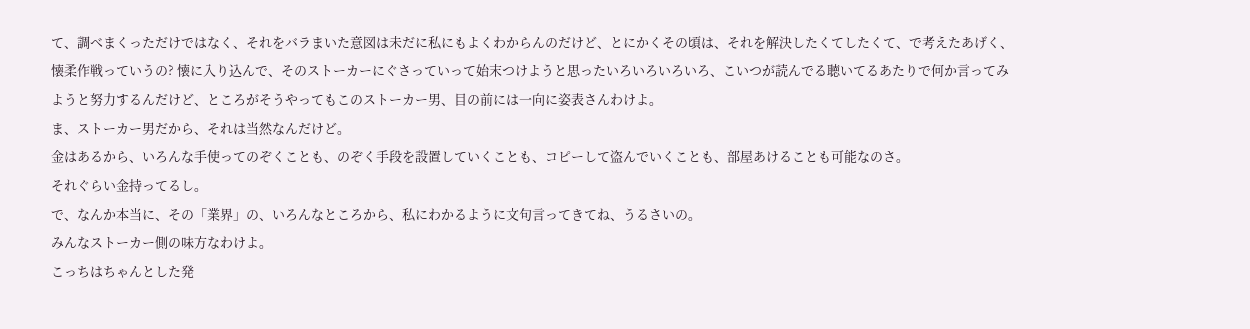て、調べまくっただけではなく、それをバラまいた意図は未だに私にもよくわからんのだけど、とにかくその頃は、それを解決したくてしたくて、で考えたあげく、懐柔作戦っていうの? 懐に入り込んで、そのストーカーにぐさっていって始末つけようと思ったいろいろいろいろ、こいつが読んでる聴いてるあたりで何か言ってみようと努力するんだけど、ところがそうやってもこのストーカー男、目の前には一向に姿表さんわけよ。
ま、ストーカー男だから、それは当然なんだけど。
金はあるから、いろんな手使ってのぞくことも、のぞく手段を設置していくことも、コピーして盗んでいくことも、部屋あけることも可能なのさ。
それぐらい金持ってるし。
で、なんか本当に、その「業界」の、いろんなところから、私にわかるように文句言ってきてね、うるさいの。
みんなストーカー側の味方なわけよ。
こっちはちゃんとした発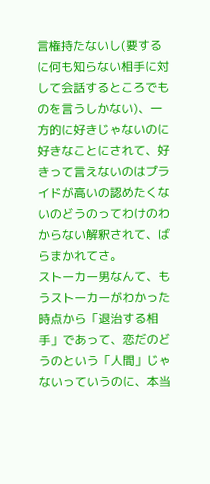言権持たないし(要するに何も知らない相手に対して会話するところでものを言うしかない)、一方的に好きじゃないのに好きなことにされて、好きって言えないのはプライドが高いの認めたくないのどうのってわけのわからない解釈されて、ばらまかれてさ。
ストーカー男なんて、もうストーカーがわかった時点から「退治する相手」であって、恋だのどうのという「人間」じゃないっていうのに、本当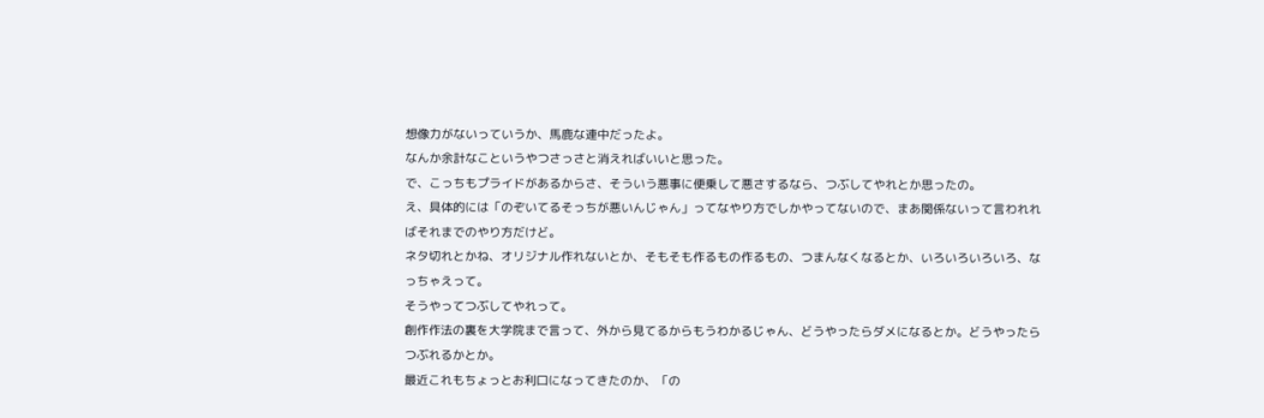想像力がないっていうか、馬鹿な連中だったよ。
なんか余計なこというやつさっさと消えればいいと思った。
で、こっちもプライドがあるからさ、そういう悪事に便乗して悪さするなら、つぶしてやれとか思ったの。
え、具体的には「のぞいてるそっちが悪いんじゃん」ってなやり方でしかやってないので、まあ関係ないって言われればそれまでのやり方だけど。
ネタ切れとかね、オリジナル作れないとか、そもそも作るもの作るもの、つまんなくなるとか、いろいろいろいろ、なっちゃえって。
そうやってつぶしてやれって。
創作作法の裏を大学院まで言って、外から見てるからもうわかるじゃん、どうやったらダメになるとか。どうやったらつぶれるかとか。
最近これもちょっとお利口になってきたのか、「の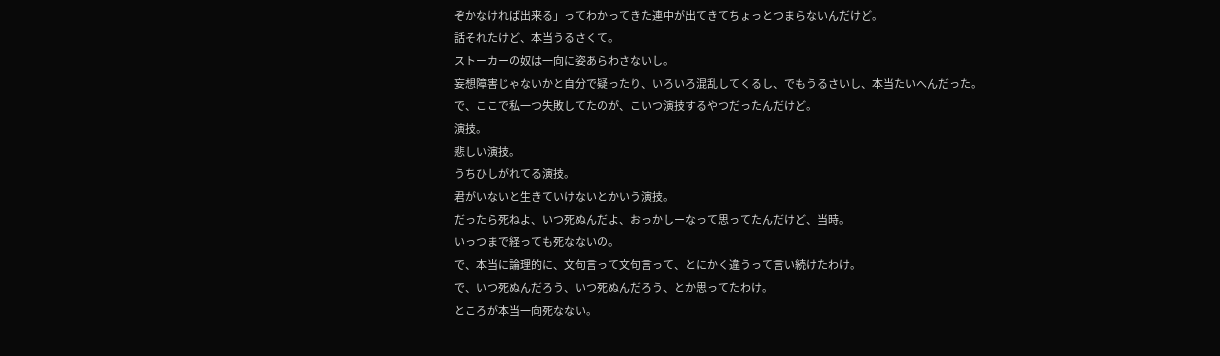ぞかなければ出来る」ってわかってきた連中が出てきてちょっとつまらないんだけど。
話それたけど、本当うるさくて。
ストーカーの奴は一向に姿あらわさないし。
妄想障害じゃないかと自分で疑ったり、いろいろ混乱してくるし、でもうるさいし、本当たいへんだった。
で、ここで私一つ失敗してたのが、こいつ演技するやつだったんだけど。
演技。
悲しい演技。
うちひしがれてる演技。
君がいないと生きていけないとかいう演技。
だったら死ねよ、いつ死ぬんだよ、おっかしーなって思ってたんだけど、当時。
いっつまで経っても死なないの。
で、本当に論理的に、文句言って文句言って、とにかく違うって言い続けたわけ。
で、いつ死ぬんだろう、いつ死ぬんだろう、とか思ってたわけ。
ところが本当一向死なない。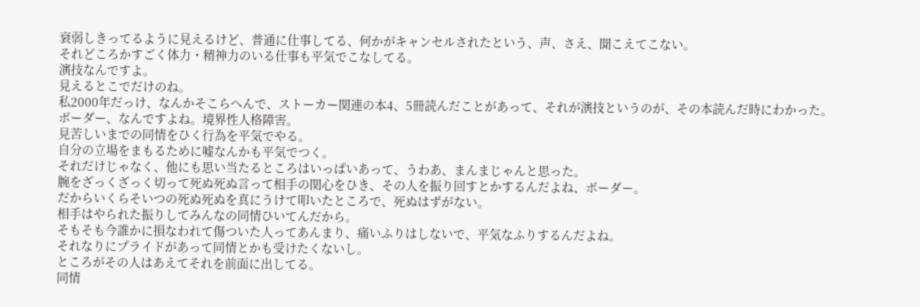衰弱しきってるように見えるけど、普通に仕事してる、何かがキャンセルされたという、声、さえ、聞こえてこない。
それどころかすごく体力・精神力のいる仕事も平気でこなしてる。
演技なんですよ。
見えるとこでだけのね。
私2000年だっけ、なんかそこらへんで、ストーカー関連の本4、5冊読んだことがあって、それが演技というのが、その本読んだ時にわかった。
ボーダー、なんですよね。境界性人格障害。
見苦しいまでの同情をひく行為を平気でやる。
自分の立場をまもるために嘘なんかも平気でつく。
それだけじゃなく、他にも思い当たるところはいっぱいあって、うわあ、まんまじゃんと思った。
腕をざっくざっく切って死ぬ死ぬ言って相手の関心をひき、その人を振り回すとかするんだよね、ボーダー。
だからいくらそいつの死ぬ死ぬを真にうけて叩いたところで、死ぬはずがない。
相手はやられた振りしてみんなの同情ひいてんだから。
そもそも今誰かに損なわれて傷ついた人ってあんまり、痛いふりはしないで、平気なふりするんだよね。
それなりにプライドがあって同情とかも受けたくないし。
ところがその人はあえてそれを前面に出してる。
同情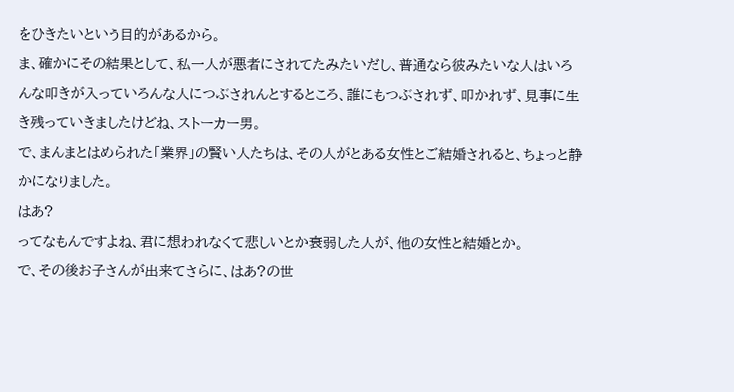をひきたいという目的があるから。
ま、確かにその結果として、私一人が悪者にされてたみたいだし、普通なら彼みたいな人はいろんな叩きが入っていろんな人につぶされんとするところ、誰にもつぶされず、叩かれず、見事に生き残っていきましたけどね、ストーカー男。
で、まんまとはめられた「業界」の賢い人たちは、その人がとある女性とご結婚されると、ちょっと静かになりました。
はあ?
ってなもんですよね、君に想われなくて悲しいとか衰弱した人が、他の女性と結婚とか。
で、その後お子さんが出来てさらに、はあ?の世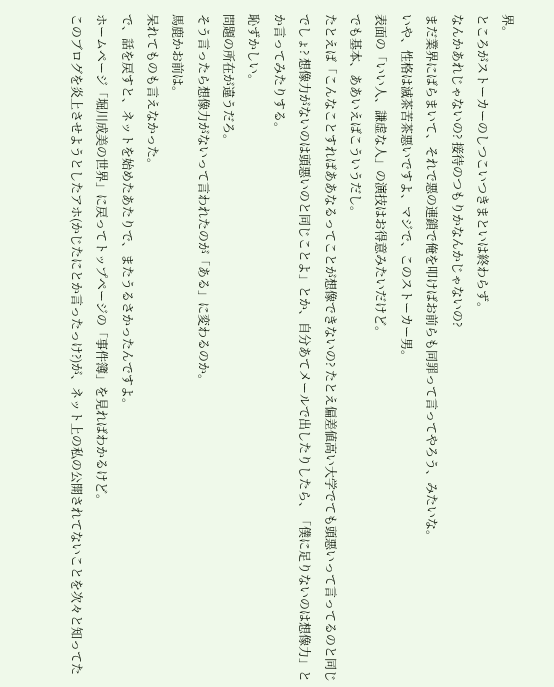界。
ところがストーカーのしつこいつきまといは終わらず。
なんかあれじゃないの? 接待のつもりかなんかじゃないの?
まだ業界にばらまいて、それで悪の連鎖で俺を叩けばお前らも同罪って言ってやろう、みたいな。
いや、性格は滅茶苦茶悪いですよ、マジで、このストーカー男。
表面の「いい人、謙虚な人」の演技はお得意みたいだけど。
でも基本、ああいえばこういうだし。
たとえば「こんなことすればああなるってことが想像できないの? たとえ偏差値高い大学でても頭悪いって言ってるのと同じでしょ? 想像力がないのは頭悪いのと同じことよ」とか、自分あてメールで出したりしたら、「僕に足りないのは想像力」とか言ってみたりする。
恥ずかしい。
問題の所在が違うだろ。
そう言ったら想像力がないって言われたのが「ある」に変わるのか。
馬鹿かお前は。
呆れてものも言えなかった。
で、話を戻すと、ネットを始めたあたりで、またうるさかったんですよ。
ホームページ「堀川成美の世界」に戻ってトップページの「事件簿」を見ればわかるけど。
このブログを炎上させようとしたアホ(かじたにとか言ったっけ?)が、ネット上の私の公開されてないことを次々と知ってた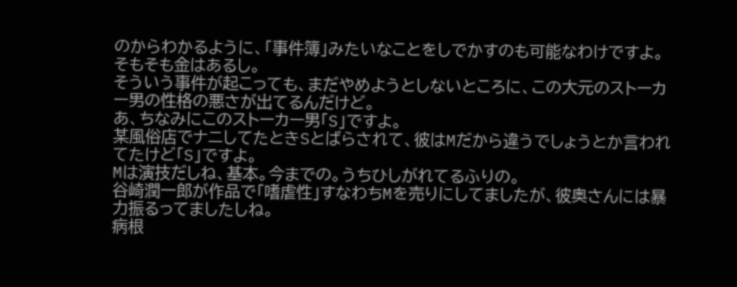のからわかるように、「事件簿」みたいなことをしでかすのも可能なわけですよ。
そもそも金はあるし。
そういう事件が起こっても、まだやめようとしないところに、この大元のストーカー男の性格の悪さが出てるんだけど。
あ、ちなみにこのストーカー男「S」ですよ。
某風俗店でナニしてたときSとばらされて、彼はMだから違うでしょうとか言われてたけど「S」ですよ。
Mは演技だしね、基本。今までの。うちひしがれてるふりの。
谷崎潤一郎が作品で「嗜虐性」すなわちMを売りにしてましたが、彼奥さんには暴力振るってましたしね。
病根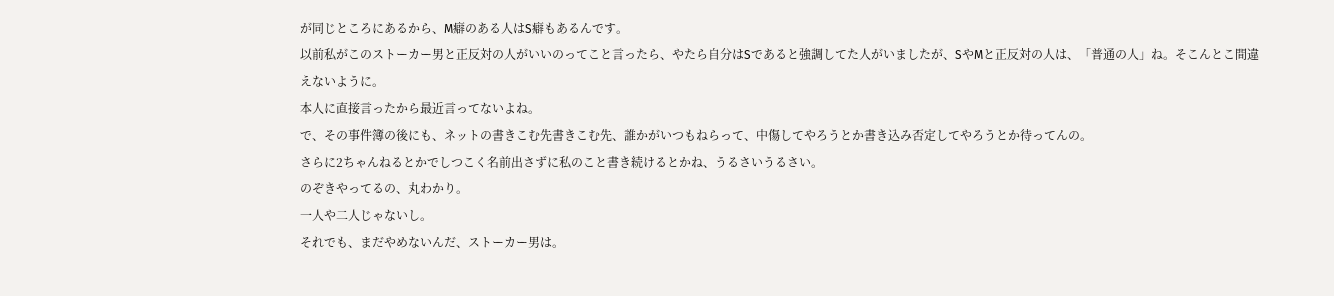が同じところにあるから、M癖のある人はS癖もあるんです。
以前私がこのストーカー男と正反対の人がいいのってこと言ったら、やたら自分はSであると強調してた人がいましたが、SやMと正反対の人は、「普通の人」ね。そこんとこ間違えないように。
本人に直接言ったから最近言ってないよね。
で、その事件簿の後にも、ネットの書きこむ先書きこむ先、誰かがいつもねらって、中傷してやろうとか書き込み否定してやろうとか待ってんの。
さらに2ちゃんねるとかでしつこく名前出さずに私のこと書き続けるとかね、うるさいうるさい。
のぞきやってるの、丸わかり。
一人や二人じゃないし。
それでも、まだやめないんだ、ストーカー男は。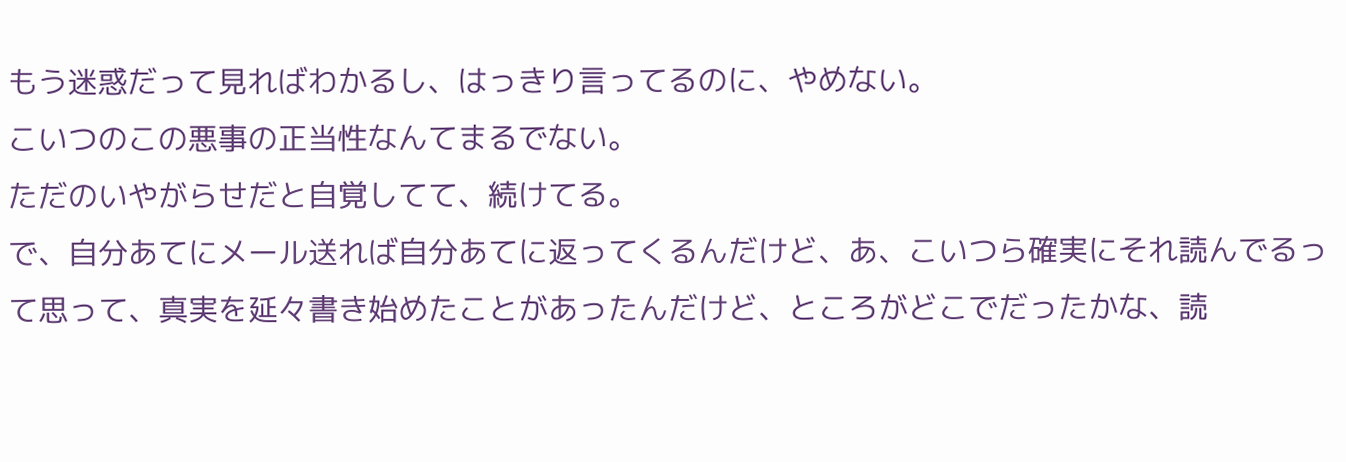もう迷惑だって見ればわかるし、はっきり言ってるのに、やめない。
こいつのこの悪事の正当性なんてまるでない。
ただのいやがらせだと自覚してて、続けてる。
で、自分あてにメール送れば自分あてに返ってくるんだけど、あ、こいつら確実にそれ読んでるって思って、真実を延々書き始めたことがあったんだけど、ところがどこでだったかな、読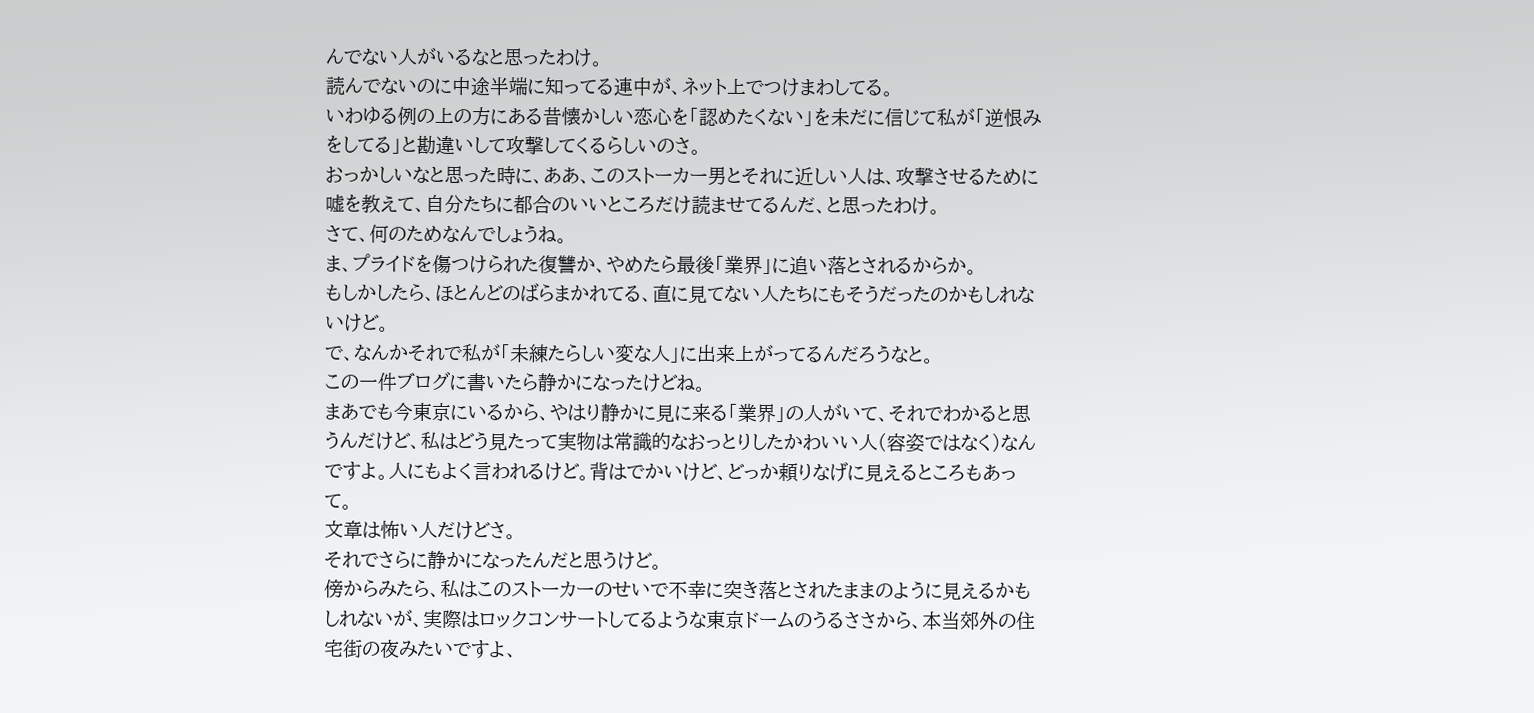んでない人がいるなと思ったわけ。
読んでないのに中途半端に知ってる連中が、ネット上でつけまわしてる。
いわゆる例の上の方にある昔懐かしい恋心を「認めたくない」を未だに信じて私が「逆恨みをしてる」と勘違いして攻撃してくるらしいのさ。
おっかしいなと思った時に、ああ、このストーカー男とそれに近しい人は、攻撃させるために嘘を教えて、自分たちに都合のいいところだけ読ませてるんだ、と思ったわけ。
さて、何のためなんでしょうね。
ま、プライドを傷つけられた復讐か、やめたら最後「業界」に追い落とされるからか。
もしかしたら、ほとんどのばらまかれてる、直に見てない人たちにもそうだったのかもしれないけど。
で、なんかそれで私が「未練たらしい変な人」に出来上がってるんだろうなと。
この一件ブログに書いたら静かになったけどね。
まあでも今東京にいるから、やはり静かに見に来る「業界」の人がいて、それでわかると思うんだけど、私はどう見たって実物は常識的なおっとりしたかわいい人(容姿ではなく)なんですよ。人にもよく言われるけど。背はでかいけど、どっか頼りなげに見えるところもあって。
文章は怖い人だけどさ。
それでさらに静かになったんだと思うけど。
傍からみたら、私はこのストーカーのせいで不幸に突き落とされたままのように見えるかもしれないが、実際はロックコンサートしてるような東京ドームのうるささから、本当郊外の住宅街の夜みたいですよ、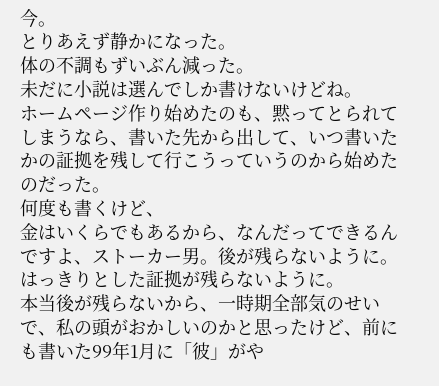今。
とりあえず静かになった。
体の不調もずいぶん減った。
未だに小説は選んでしか書けないけどね。
ホームページ作り始めたのも、黙ってとられてしまうなら、書いた先から出して、いつ書いたかの証拠を残して行こうっていうのから始めたのだった。
何度も書くけど、
金はいくらでもあるから、なんだってできるんですよ、ストーカー男。後が残らないように。
はっきりとした証拠が残らないように。
本当後が残らないから、一時期全部気のせいで、私の頭がおかしいのかと思ったけど、前にも書いた99年1月に「彼」がや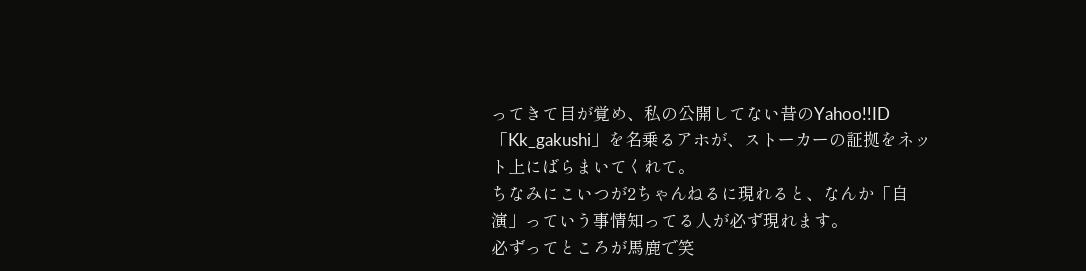ってきて目が覚め、私の公開してない昔のYahoo!!ID「Kk_gakushi」を名乗るアホが、ストーカーの証拠をネット上にばらまいてくれて。
ちなみにこいつが2ちゃんねるに現れると、なんか「自演」っていう事情知ってる人が必ず現れます。
必ずってところが馬鹿で笑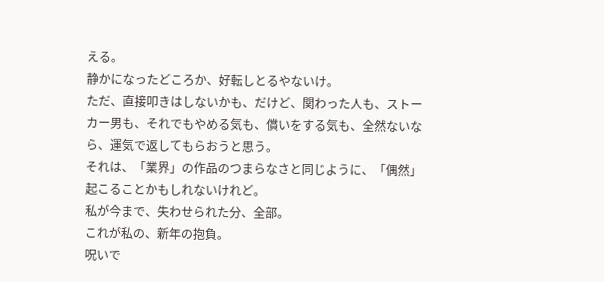える。
静かになったどころか、好転しとるやないけ。
ただ、直接叩きはしないかも、だけど、関わった人も、ストーカー男も、それでもやめる気も、償いをする気も、全然ないなら、運気で返してもらおうと思う。
それは、「業界」の作品のつまらなさと同じように、「偶然」起こることかもしれないけれど。
私が今まで、失わせられた分、全部。
これが私の、新年の抱負。
呪いで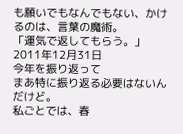も願いでもなんでもない、かけるのは、言葉の魔術。
「運気で返してもらう。」
2011年12月31日
今年を振り返って
まあ特に振り返る必要はないんだけど。
私ごとでは、春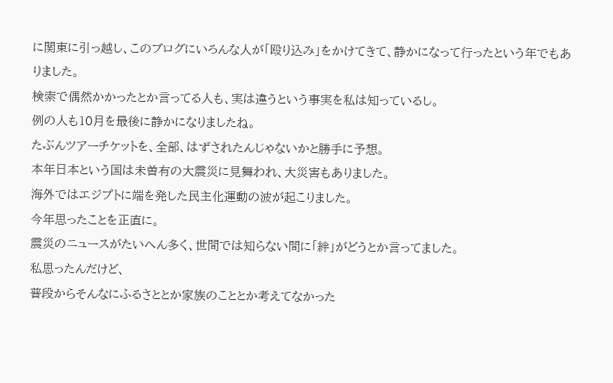に関東に引っ越し、このブログにいろんな人が「殴り込み」をかけてきて、静かになって行ったという年でもありました。
検索で偶然かかったとか言ってる人も、実は違うという事実を私は知っているし。
例の人も10月を最後に静かになりましたね。
たぶんツアーチケットを、全部、はずされたんじゃないかと勝手に予想。
本年日本という国は未曽有の大震災に見舞われ、大災害もありました。
海外ではエジプトに端を発した民主化運動の波が起こりました。
今年思ったことを正直に。
震災のニュースがたいへん多く、世間では知らない間に「絆」がどうとか言ってました。
私思ったんだけど、
普段からそんなにふるさととか家族のこととか考えてなかった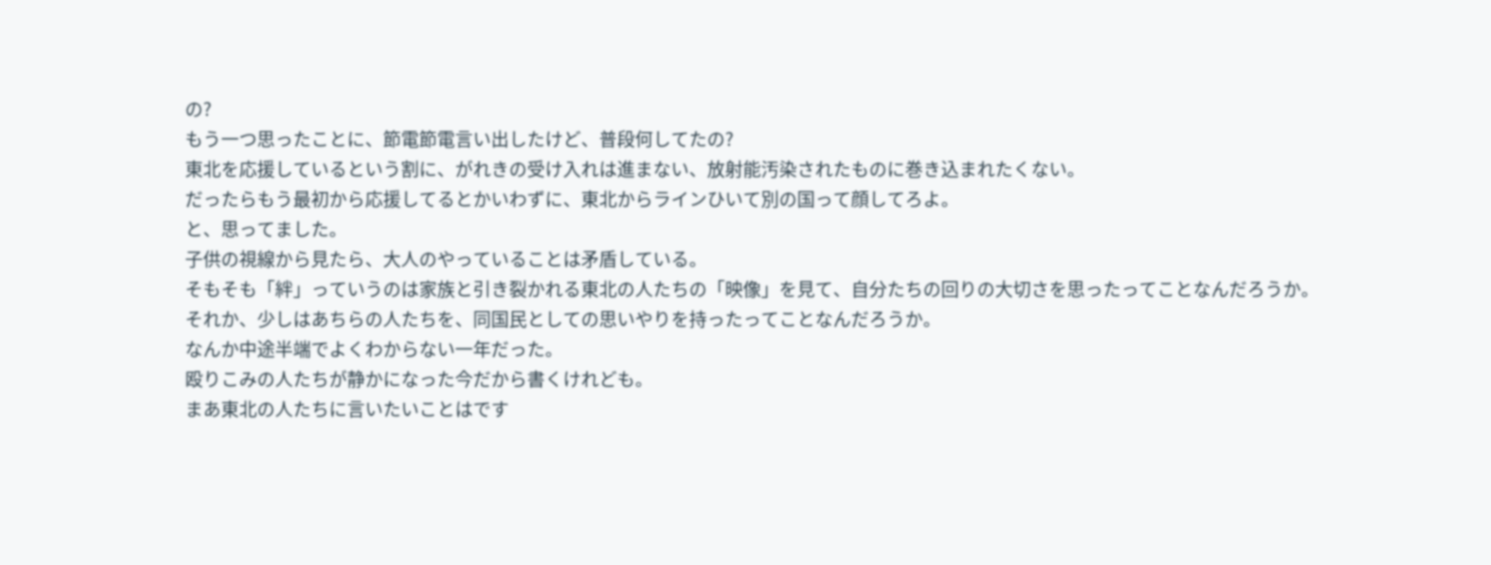の?
もう一つ思ったことに、節電節電言い出したけど、普段何してたの?
東北を応援しているという割に、がれきの受け入れは進まない、放射能汚染されたものに巻き込まれたくない。
だったらもう最初から応援してるとかいわずに、東北からラインひいて別の国って顔してろよ。
と、思ってました。
子供の視線から見たら、大人のやっていることは矛盾している。
そもそも「絆」っていうのは家族と引き裂かれる東北の人たちの「映像」を見て、自分たちの回りの大切さを思ったってことなんだろうか。
それか、少しはあちらの人たちを、同国民としての思いやりを持ったってことなんだろうか。
なんか中途半端でよくわからない一年だった。
殴りこみの人たちが静かになった今だから書くけれども。
まあ東北の人たちに言いたいことはです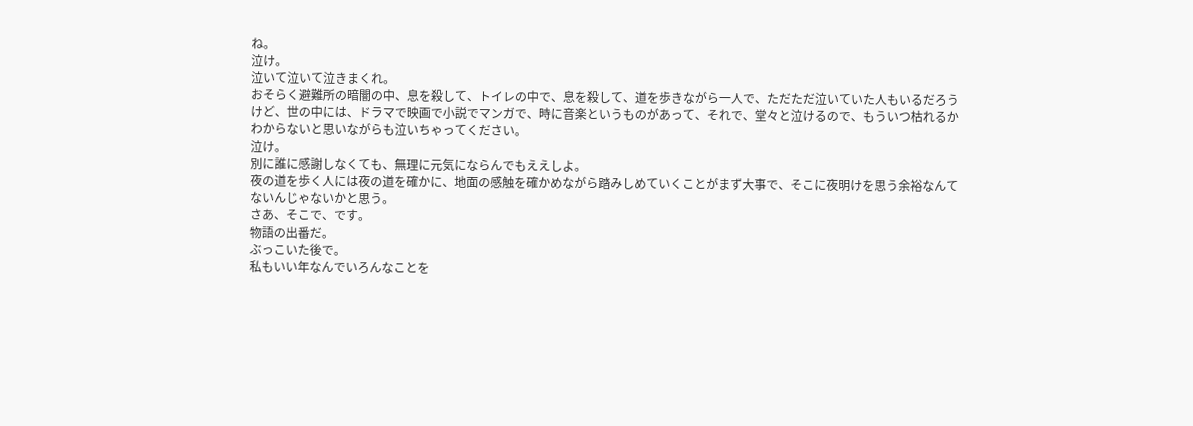ね。
泣け。
泣いて泣いて泣きまくれ。
おそらく避難所の暗闇の中、息を殺して、トイレの中で、息を殺して、道を歩きながら一人で、ただただ泣いていた人もいるだろうけど、世の中には、ドラマで映画で小説でマンガで、時に音楽というものがあって、それで、堂々と泣けるので、もういつ枯れるかわからないと思いながらも泣いちゃってください。
泣け。
別に誰に感謝しなくても、無理に元気にならんでもええしよ。
夜の道を歩く人には夜の道を確かに、地面の感触を確かめながら踏みしめていくことがまず大事で、そこに夜明けを思う余裕なんてないんじゃないかと思う。
さあ、そこで、です。
物語の出番だ。
ぶっこいた後で。
私もいい年なんでいろんなことを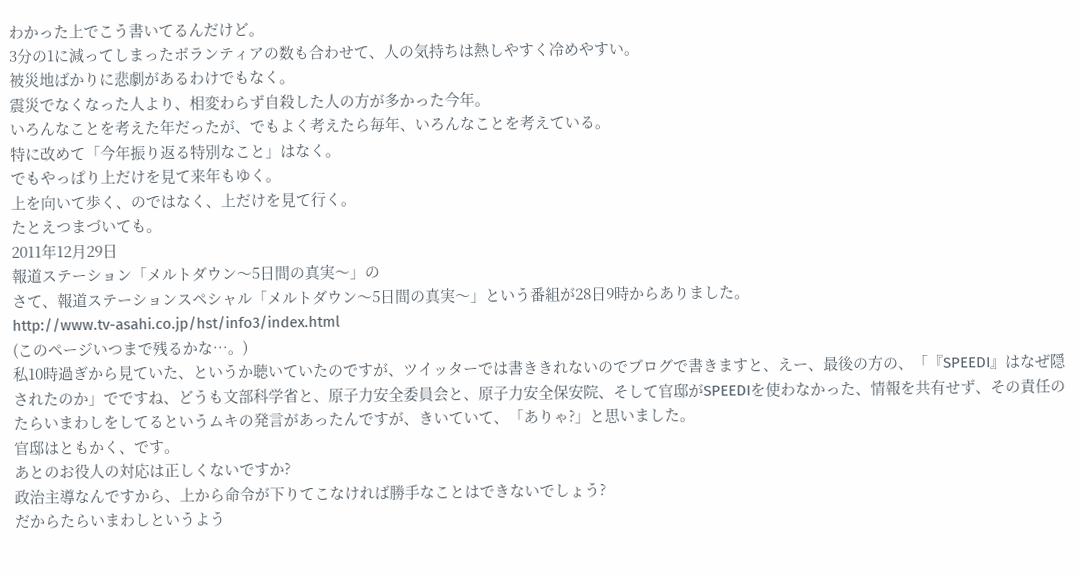わかった上でこう書いてるんだけど。
3分の1に減ってしまったボランティアの数も合わせて、人の気持ちは熱しやすく冷めやすい。
被災地ばかりに悲劇があるわけでもなく。
震災でなくなった人より、相変わらず自殺した人の方が多かった今年。
いろんなことを考えた年だったが、でもよく考えたら毎年、いろんなことを考えている。
特に改めて「今年振り返る特別なこと」はなく。
でもやっぱり上だけを見て来年もゆく。
上を向いて歩く、のではなく、上だけを見て行く。
たとえつまづいても。
2011年12月29日
報道ステーション「メルトダウン〜5日間の真実〜」の
さて、報道ステーションスペシャル「メルトダウン〜5日間の真実〜」という番組が28日9時からありました。
http://www.tv-asahi.co.jp/hst/info3/index.html
(このページいつまで残るかな…。)
私10時過ぎから見ていた、というか聴いていたのですが、ツイッターでは書ききれないのでブログで書きますと、えー、最後の方の、「『SPEEDI』はなぜ隠されたのか」でですね、どうも文部科学省と、原子力安全委員会と、原子力安全保安院、そして官邸がSPEEDIを使わなかった、情報を共有せず、その責任のたらいまわしをしてるというムキの発言があったんですが、きいていて、「ありゃ?」と思いました。
官邸はともかく、です。
あとのお役人の対応は正しくないですか?
政治主導なんですから、上から命令が下りてこなければ勝手なことはできないでしょう?
だからたらいまわしというよう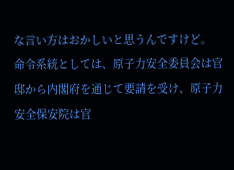な言い方はおかしいと思うんですけど。
命令系統としては、原子力安全委員会は官邸から内閣府を通じて要請を受け、原子力安全保安院は官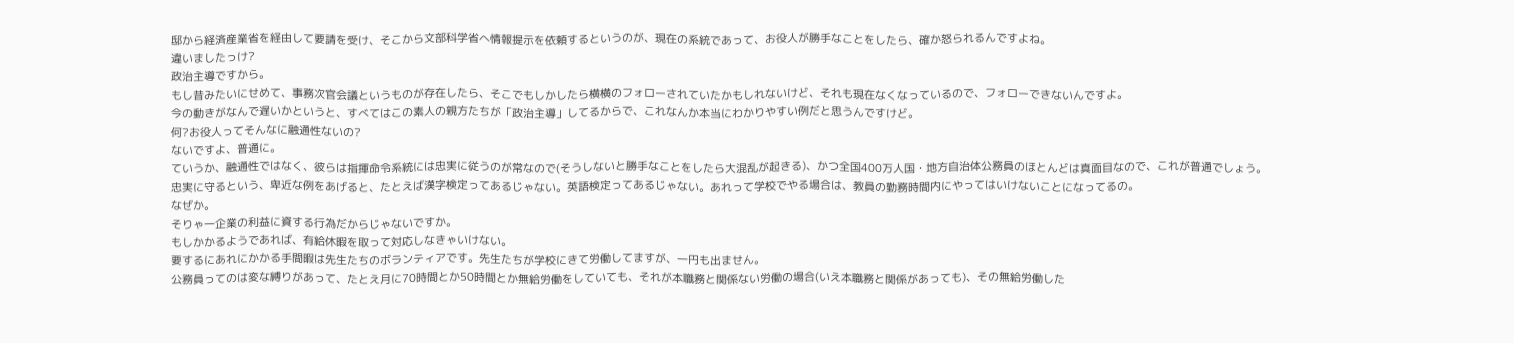邸から経済産業省を経由して要請を受け、そこから文部科学省へ情報提示を依頼するというのが、現在の系統であって、お役人が勝手なことをしたら、確か怒られるんですよね。
違いましたっけ?
政治主導ですから。
もし昔みたいにせめて、事務次官会議というものが存在したら、そこでもしかしたら横横のフォローされていたかもしれないけど、それも現在なくなっているので、フォローできないんですよ。
今の動きがなんで遅いかというと、すべてはこの素人の親方たちが「政治主導」してるからで、これなんか本当にわかりやすい例だと思うんですけど。
何?お役人ってそんなに融通性ないの?
ないですよ、普通に。
ていうか、融通性ではなく、彼らは指揮命令系統には忠実に従うのが常なので(そうしないと勝手なことをしたら大混乱が起きる)、かつ全国400万人国・地方自治体公務員のほとんどは真面目なので、これが普通でしょう。
忠実に守るという、卑近な例をあげると、たとえば漢字検定ってあるじゃない。英語検定ってあるじゃない。あれって学校でやる場合は、教員の勤務時間内にやってはいけないことになってるの。
なぜか。
そりゃ一企業の利益に資する行為だからじゃないですか。
もしかかるようであれば、有給休暇を取って対応しなきゃいけない。
要するにあれにかかる手間暇は先生たちのボランティアです。先生たちが学校にきて労働してますが、一円も出ません。
公務員ってのは変な縛りがあって、たとえ月に70時間とか50時間とか無給労働をしていても、それが本職務と関係ない労働の場合(いえ本職務と関係があっても)、その無給労働した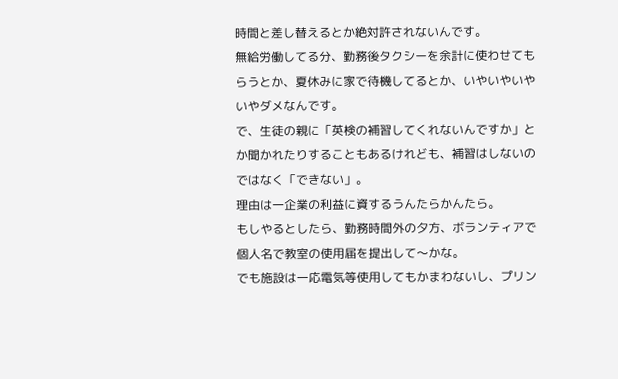時間と差し替えるとか絶対許されないんです。
無給労働してる分、勤務後タクシーを余計に使わせてもらうとか、夏休みに家で待機してるとか、いやいやいやいやダメなんです。
で、生徒の親に「英検の補習してくれないんですか」とか聞かれたりすることもあるけれども、補習はしないのではなく「できない」。
理由は一企業の利益に資するうんたらかんたら。
もしやるとしたら、勤務時間外の夕方、ボランティアで個人名で教室の使用届を提出して〜かな。
でも施設は一応電気等使用してもかまわないし、プリン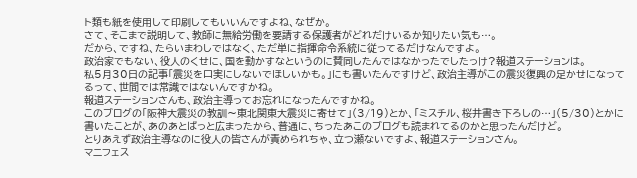ト類も紙を使用して印刷してもいいんですよね、なぜか。
さて、そこまで説明して、教師に無給労働を要請する保護者がどれだけいるか知りたい気も…。
だから、ですね、たらいまわしではなく、ただ単に指揮命令系統に従ってるだけなんですよ。
政治家でもない、役人のくせに、国を動かすなというのに賛同したんではなかったでしたっけ?報道ステーションは。
私5月30日の記事「震災を口実にしないでほしいかも。」にも書いたんですけど、政治主導がこの震災復興の足かせになってるって、世間では常識ではないんですかね。
報道ステーションさんも、政治主導ってお忘れになったんですかね。
このブログの「阪神大震災の教訓〜東北関東大震災に寄せて」(3/19)とか、「ミスチル、桜井書き下ろしの…」(5/30)とかに書いたことが、あのあとばっと広まったから、普通に、ちったあこのブログも読まれてるのかと思ったんだけど。
とりあえず政治主導なのに役人の皆さんが責められちゃ、立つ瀬ないですよ、報道ステーションさん。
マニフェス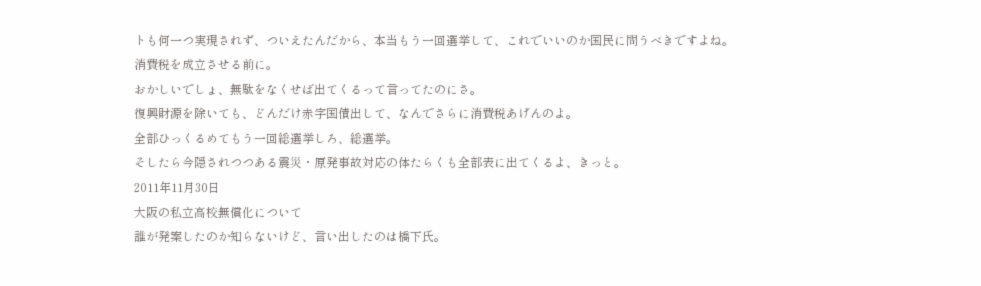トも何一つ実現されず、ついえたんだから、本当もう一回選挙して、これでいいのか国民に問うべきですよね。
消費税を成立させる前に。
おかしいでしょ、無駄をなくせば出てくるって言ってたのにさ。
復興財源を除いても、どんだけ赤字国債出して、なんでさらに消費税あげんのよ。
全部ひっくるめてもう一回総選挙しろ、総選挙。
そしたら今隠されつつある震災・原発事故対応の体たらくも全部表に出てくるよ、きっと。
2011年11月30日
大阪の私立高校無償化について
誰が発案したのか知らないけど、言い出したのは橋下氏。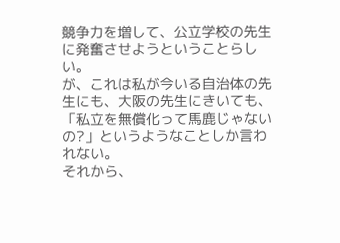競争力を増して、公立学校の先生に発奮させようということらしい。
が、これは私が今いる自治体の先生にも、大阪の先生にきいても、「私立を無償化って馬鹿じゃないの?」というようなことしか言われない。
それから、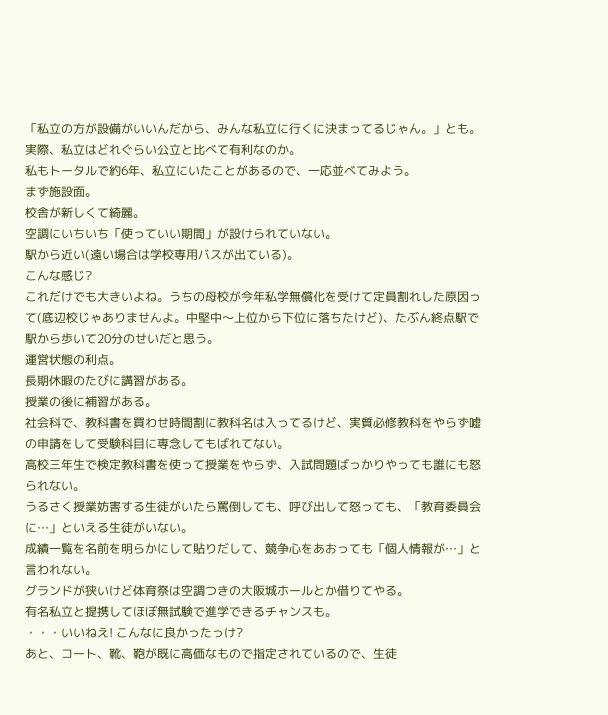「私立の方が設備がいいんだから、みんな私立に行くに決まってるじゃん。」とも。
実際、私立はどれぐらい公立と比べて有利なのか。
私もトータルで約6年、私立にいたことがあるので、一応並べてみよう。
まず施設面。
校舎が新しくて綺麗。
空調にいちいち「使っていい期間」が設けられていない。
駅から近い(遠い場合は学校専用バスが出ている)。
こんな感じ?
これだけでも大きいよね。うちの母校が今年私学無償化を受けて定員割れした原因って(底辺校じゃありませんよ。中堅中〜上位から下位に落ちたけど)、たぶん終点駅で駅から歩いて20分のせいだと思う。
運営状態の利点。
長期休暇のたびに講習がある。
授業の後に補習がある。
社会科で、教科書を買わせ時間割に教科名は入ってるけど、実質必修教科をやらず嘘の申請をして受験科目に専念してもばれてない。
高校三年生で検定教科書を使って授業をやらず、入試問題ばっかりやっても誰にも怒られない。
うるさく授業妨害する生徒がいたら罵倒しても、呼び出して怒っても、「教育委員会に…」といえる生徒がいない。
成績一覧を名前を明らかにして貼りだして、競争心をあおっても「個人情報が…」と言われない。
グランドが狭いけど体育祭は空調つきの大阪城ホールとか借りてやる。
有名私立と提携してほぼ無試験で進学できるチャンスも。
・・・いいねえ! こんなに良かったっけ?
あと、コート、靴、鞄が既に高価なもので指定されているので、生徒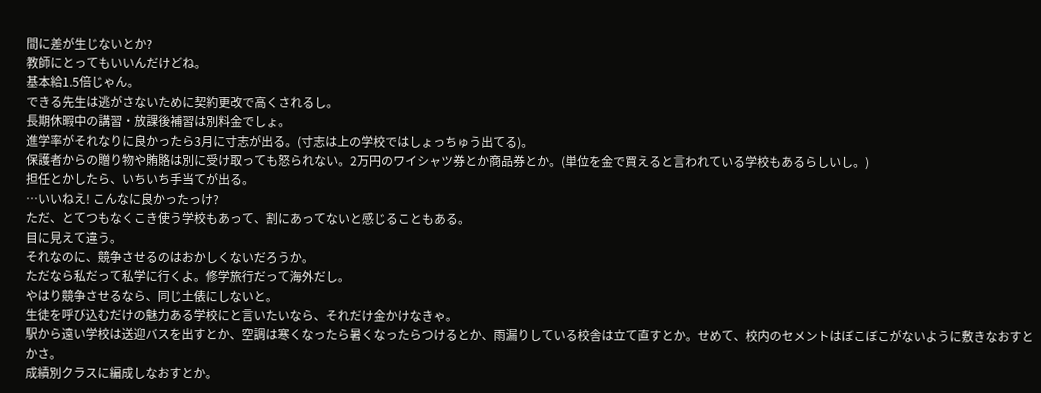間に差が生じないとか?
教師にとってもいいんだけどね。
基本給1.5倍じゃん。
できる先生は逃がさないために契約更改で高くされるし。
長期休暇中の講習・放課後補習は別料金でしょ。
進学率がそれなりに良かったら3月に寸志が出る。(寸志は上の学校ではしょっちゅう出てる)。
保護者からの贈り物や賄賂は別に受け取っても怒られない。2万円のワイシャツ券とか商品券とか。(単位を金で買えると言われている学校もあるらしいし。)
担任とかしたら、いちいち手当てが出る。
…いいねえ! こんなに良かったっけ?
ただ、とてつもなくこき使う学校もあって、割にあってないと感じることもある。
目に見えて違う。
それなのに、競争させるのはおかしくないだろうか。
ただなら私だって私学に行くよ。修学旅行だって海外だし。
やはり競争させるなら、同じ土俵にしないと。
生徒を呼び込むだけの魅力ある学校にと言いたいなら、それだけ金かけなきゃ。
駅から遠い学校は送迎バスを出すとか、空調は寒くなったら暑くなったらつけるとか、雨漏りしている校舎は立て直すとか。せめて、校内のセメントはぼこぼこがないように敷きなおすとかさ。
成績別クラスに編成しなおすとか。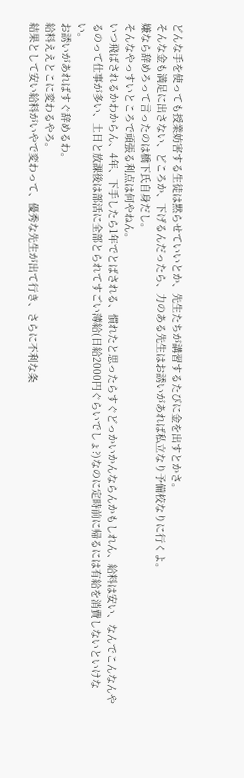どんな手を使っても授業妨害する生徒は黙らせていいとか、先生たちが講習するたびに金を出すとかさ。
そんな金も満足に出さない、どころか、下げるんだったら、力のある先生はお誘いがあれば私立なり予備校なりに行くよ。
嫌なら辞めろって言ったのは橋下氏自身だし。
そんなやっすいところで頑張る利点は何やねん。
いつ飛ばされるかわからん、4年、下手したら1年でとばされる、慣れたと思ったらすぐどっかいかんならんかもしれん、給料は安い、なんでこんなんやるのって仕事が多い、土日と放課後は部活に全部とられてすごい薄給(日給2000円ぐらいでしょ?)なのに定時前に帰るには有給を消費しないといけない。
お誘いがあればすぐ辞めるわ。
給料ええとこに変わるやろ。
結果として安い給料がいやで変わって、優秀な先生が出て行き、さらに不利な条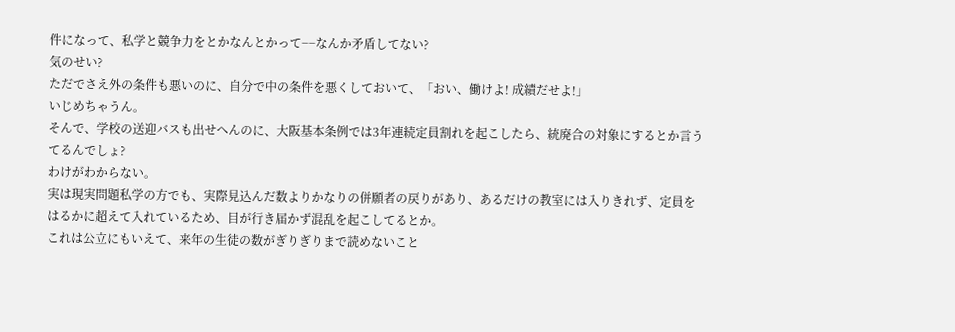件になって、私学と競争力をとかなんとかって−−なんか矛盾してない?
気のせい?
ただでさえ外の条件も悪いのに、自分で中の条件を悪くしておいて、「おい、働けよ! 成績だせよ!」
いじめちゃうん。
そんで、学校の送迎バスも出せへんのに、大阪基本条例では3年連続定員割れを起こしたら、統廃合の対象にするとか言うてるんでしょ?
わけがわからない。
実は現実問題私学の方でも、実際見込んだ数よりかなりの併願者の戻りがあり、あるだけの教室には入りきれず、定員をはるかに超えて入れているため、目が行き届かず混乱を起こしてるとか。
これは公立にもいえて、来年の生徒の数がぎりぎりまで読めないこと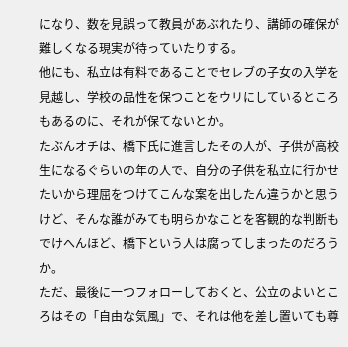になり、数を見誤って教員があぶれたり、講師の確保が難しくなる現実が待っていたりする。
他にも、私立は有料であることでセレブの子女の入学を見越し、学校の品性を保つことをウリにしているところもあるのに、それが保てないとか。
たぶんオチは、橋下氏に進言したその人が、子供が高校生になるぐらいの年の人で、自分の子供を私立に行かせたいから理屈をつけてこんな案を出したん違うかと思うけど、そんな誰がみても明らかなことを客観的な判断もでけへんほど、橋下という人は腐ってしまったのだろうか。
ただ、最後に一つフォローしておくと、公立のよいところはその「自由な気風」で、それは他を差し置いても尊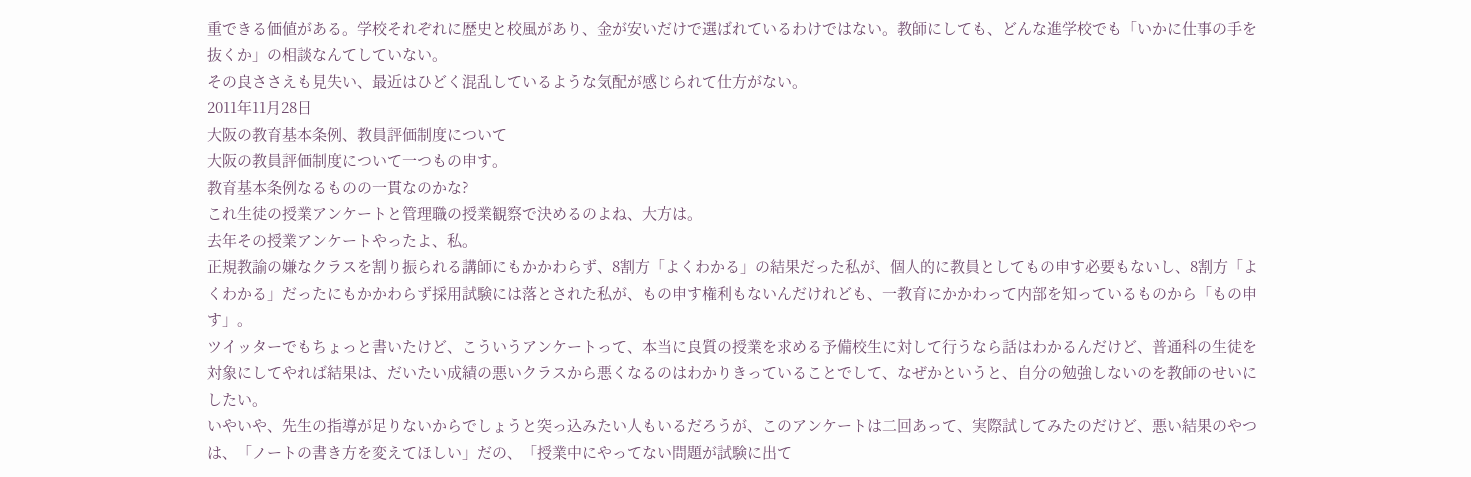重できる価値がある。学校それぞれに歴史と校風があり、金が安いだけで選ばれているわけではない。教師にしても、どんな進学校でも「いかに仕事の手を抜くか」の相談なんてしていない。
その良ささえも見失い、最近はひどく混乱しているような気配が感じられて仕方がない。
2011年11月28日
大阪の教育基本条例、教員評価制度について
大阪の教員評価制度について一つもの申す。
教育基本条例なるものの一貫なのかな?
これ生徒の授業アンケートと管理職の授業観察で決めるのよね、大方は。
去年その授業アンケートやったよ、私。
正規教諭の嫌なクラスを割り振られる講師にもかかわらず、8割方「よくわかる」の結果だった私が、個人的に教員としてもの申す必要もないし、8割方「よくわかる」だったにもかかわらず採用試験には落とされた私が、もの申す権利もないんだけれども、一教育にかかわって内部を知っているものから「もの申す」。
ツイッターでもちょっと書いたけど、こういうアンケートって、本当に良質の授業を求める予備校生に対して行うなら話はわかるんだけど、普通科の生徒を対象にしてやれば結果は、だいたい成績の悪いクラスから悪くなるのはわかりきっていることでして、なぜかというと、自分の勉強しないのを教師のせいにしたい。
いやいや、先生の指導が足りないからでしょうと突っ込みたい人もいるだろうが、このアンケートは二回あって、実際試してみたのだけど、悪い結果のやつは、「ノートの書き方を変えてほしい」だの、「授業中にやってない問題が試験に出て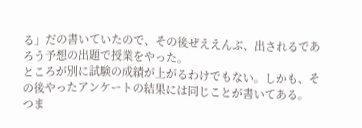る」だの書いていたので、その後ぜええんぶ、出されるであろう予想の出題で授業をやった。
ところが別に試験の成績が上がるわけでもない。しかも、その後やったアンケートの結果には同じことが書いてある。
つま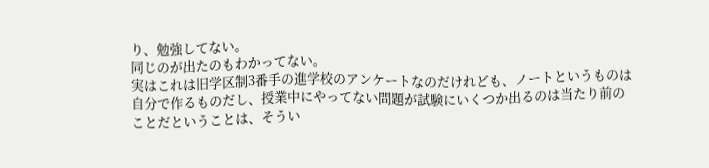り、勉強してない。
同じのが出たのもわかってない。
実はこれは旧学区制3番手の進学校のアンケートなのだけれども、ノートというものは自分で作るものだし、授業中にやってない問題が試験にいくつか出るのは当たり前のことだということは、そうい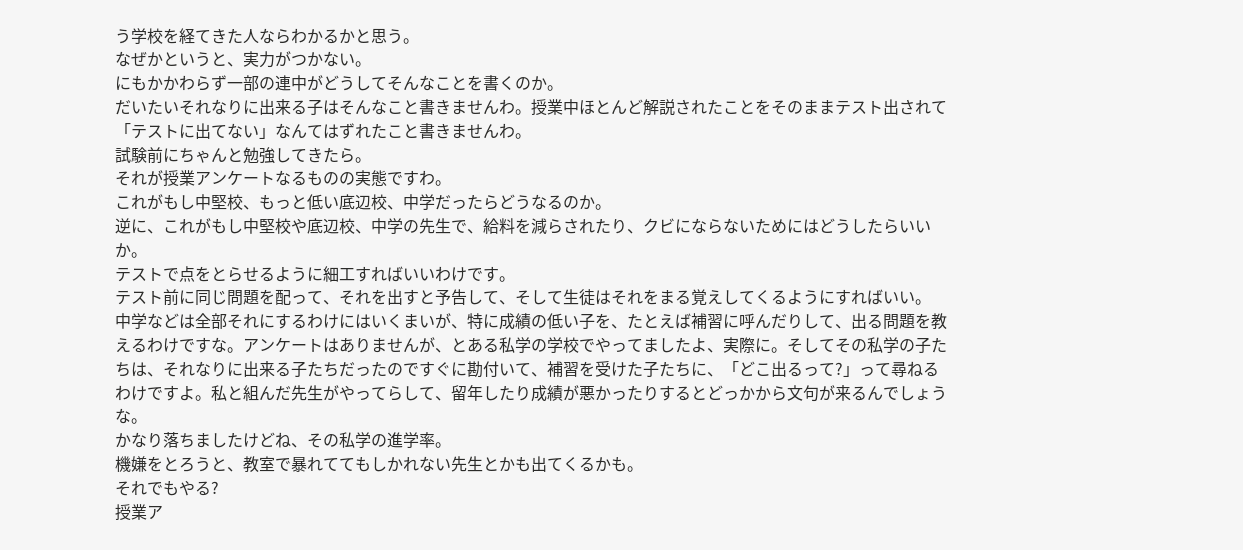う学校を経てきた人ならわかるかと思う。
なぜかというと、実力がつかない。
にもかかわらず一部の連中がどうしてそんなことを書くのか。
だいたいそれなりに出来る子はそんなこと書きませんわ。授業中ほとんど解説されたことをそのままテスト出されて「テストに出てない」なんてはずれたこと書きませんわ。
試験前にちゃんと勉強してきたら。
それが授業アンケートなるものの実態ですわ。
これがもし中堅校、もっと低い底辺校、中学だったらどうなるのか。
逆に、これがもし中堅校や底辺校、中学の先生で、給料を減らされたり、クビにならないためにはどうしたらいいか。
テストで点をとらせるように細工すればいいわけです。
テスト前に同じ問題を配って、それを出すと予告して、そして生徒はそれをまる覚えしてくるようにすればいい。
中学などは全部それにするわけにはいくまいが、特に成績の低い子を、たとえば補習に呼んだりして、出る問題を教えるわけですな。アンケートはありませんが、とある私学の学校でやってましたよ、実際に。そしてその私学の子たちは、それなりに出来る子たちだったのですぐに勘付いて、補習を受けた子たちに、「どこ出るって?」って尋ねるわけですよ。私と組んだ先生がやってらして、留年したり成績が悪かったりするとどっかから文句が来るんでしょうな。
かなり落ちましたけどね、その私学の進学率。
機嫌をとろうと、教室で暴れててもしかれない先生とかも出てくるかも。
それでもやる?
授業ア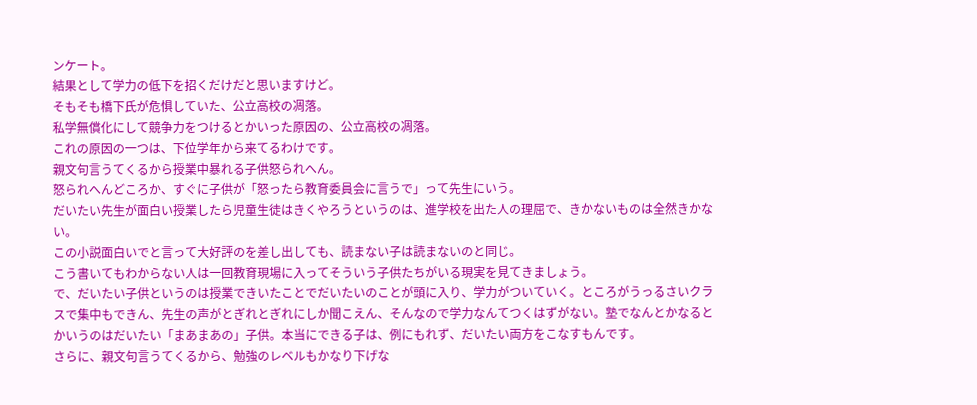ンケート。
結果として学力の低下を招くだけだと思いますけど。
そもそも橋下氏が危惧していた、公立高校の凋落。
私学無償化にして競争力をつけるとかいった原因の、公立高校の凋落。
これの原因の一つは、下位学年から来てるわけです。
親文句言うてくるから授業中暴れる子供怒られへん。
怒られへんどころか、すぐに子供が「怒ったら教育委員会に言うで」って先生にいう。
だいたい先生が面白い授業したら児童生徒はきくやろうというのは、進学校を出た人の理屈で、きかないものは全然きかない。
この小説面白いでと言って大好評のを差し出しても、読まない子は読まないのと同じ。
こう書いてもわからない人は一回教育現場に入ってそういう子供たちがいる現実を見てきましょう。
で、だいたい子供というのは授業できいたことでだいたいのことが頭に入り、学力がついていく。ところがうっるさいクラスで集中もできん、先生の声がとぎれとぎれにしか聞こえん、そんなので学力なんてつくはずがない。塾でなんとかなるとかいうのはだいたい「まあまあの」子供。本当にできる子は、例にもれず、だいたい両方をこなすもんです。
さらに、親文句言うてくるから、勉強のレベルもかなり下げな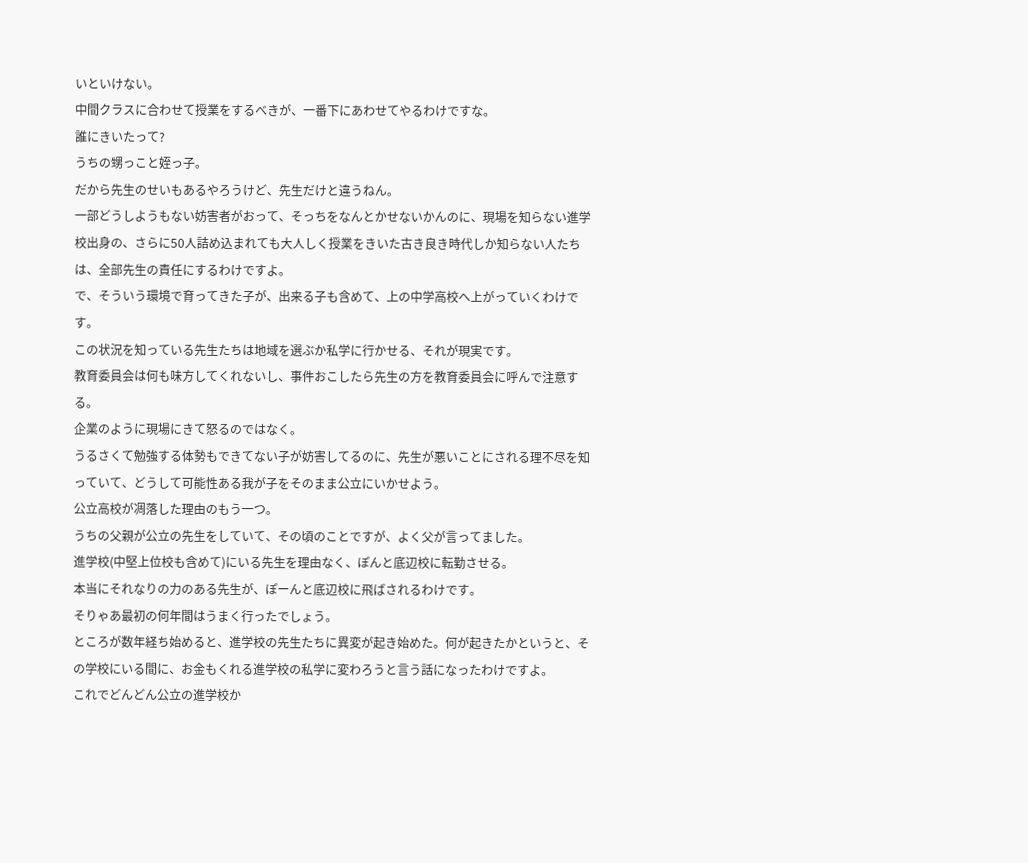いといけない。
中間クラスに合わせて授業をするべきが、一番下にあわせてやるわけですな。
誰にきいたって?
うちの甥っこと姪っ子。
だから先生のせいもあるやろうけど、先生だけと違うねん。
一部どうしようもない妨害者がおって、そっちをなんとかせないかんのに、現場を知らない進学校出身の、さらに50人詰め込まれても大人しく授業をきいた古き良き時代しか知らない人たちは、全部先生の責任にするわけですよ。
で、そういう環境で育ってきた子が、出来る子も含めて、上の中学高校へ上がっていくわけです。
この状況を知っている先生たちは地域を選ぶか私学に行かせる、それが現実です。
教育委員会は何も味方してくれないし、事件おこしたら先生の方を教育委員会に呼んで注意する。
企業のように現場にきて怒るのではなく。
うるさくて勉強する体勢もできてない子が妨害してるのに、先生が悪いことにされる理不尽を知っていて、どうして可能性ある我が子をそのまま公立にいかせよう。
公立高校が凋落した理由のもう一つ。
うちの父親が公立の先生をしていて、その頃のことですが、よく父が言ってました。
進学校(中堅上位校も含めて)にいる先生を理由なく、ぽんと底辺校に転勤させる。
本当にそれなりの力のある先生が、ぽーんと底辺校に飛ばされるわけです。
そりゃあ最初の何年間はうまく行ったでしょう。
ところが数年経ち始めると、進学校の先生たちに異変が起き始めた。何が起きたかというと、その学校にいる間に、お金もくれる進学校の私学に変わろうと言う話になったわけですよ。
これでどんどん公立の進学校か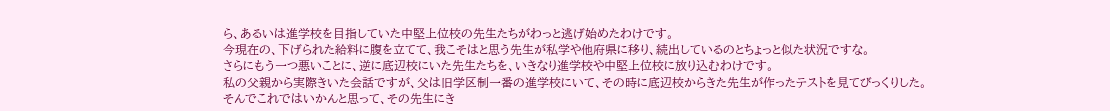ら、あるいは進学校を目指していた中堅上位校の先生たちがわっと逃げ始めたわけです。
今現在の、下げられた給料に腹を立てて、我こそはと思う先生が私学や他府県に移り、続出しているのとちょっと似た状況ですな。
さらにもう一つ悪いことに、逆に底辺校にいた先生たちを、いきなり進学校や中堅上位校に放り込むわけです。
私の父親から実際きいた会話ですが、父は旧学区制一番の進学校にいて、その時に底辺校からきた先生が作ったテストを見てびっくりした。
そんでこれではいかんと思って、その先生にき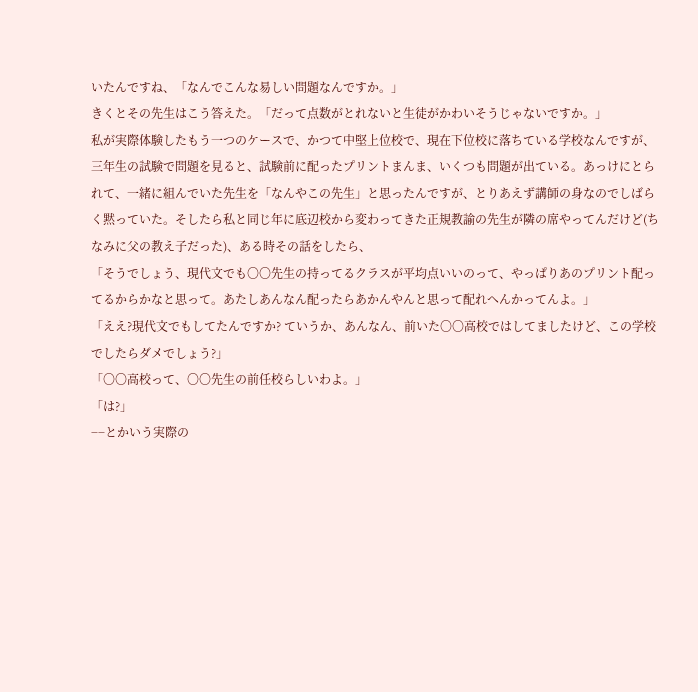いたんですね、「なんでこんな易しい問題なんですか。」
きくとその先生はこう答えた。「だって点数がとれないと生徒がかわいそうじゃないですか。」
私が実際体験したもう一つのケースで、かつて中堅上位校で、現在下位校に落ちている学校なんですが、三年生の試験で問題を見ると、試験前に配ったプリントまんま、いくつも問題が出ている。あっけにとられて、一緒に組んでいた先生を「なんやこの先生」と思ったんですが、とりあえず講師の身なのでしばらく黙っていた。そしたら私と同じ年に底辺校から変わってきた正規教諭の先生が隣の席やってんだけど(ちなみに父の教え子だった)、ある時その話をしたら、
「そうでしょう、現代文でも〇〇先生の持ってるクラスが平均点いいのって、やっぱりあのプリント配ってるからかなと思って。あたしあんなん配ったらあかんやんと思って配れへんかってんよ。」
「ええ?現代文でもしてたんですか? ていうか、あんなん、前いた〇〇高校ではしてましたけど、この学校でしたらダメでしょう?」
「〇〇高校って、〇〇先生の前任校らしいわよ。」
「は?」
−−とかいう実際の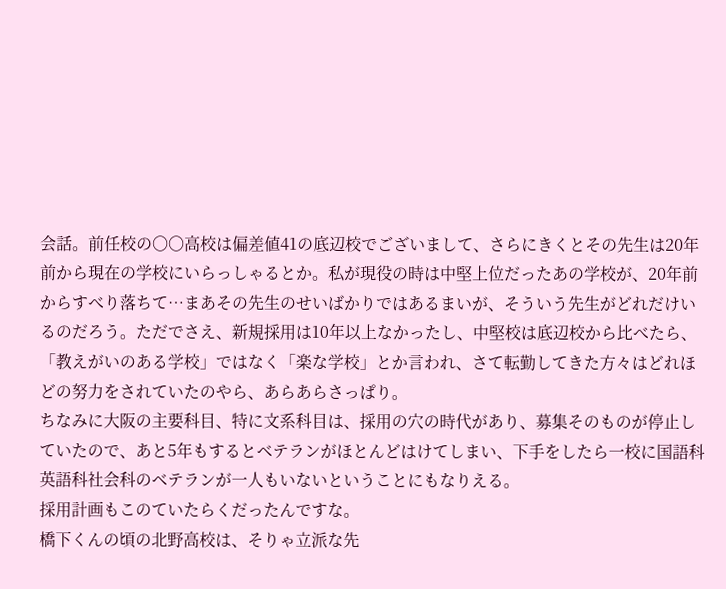会話。前任校の〇〇高校は偏差値41の底辺校でございまして、さらにきくとその先生は20年前から現在の学校にいらっしゃるとか。私が現役の時は中堅上位だったあの学校が、20年前からすべり落ちて…まあその先生のせいばかりではあるまいが、そういう先生がどれだけいるのだろう。ただでさえ、新規採用は10年以上なかったし、中堅校は底辺校から比べたら、「教えがいのある学校」ではなく「楽な学校」とか言われ、さて転勤してきた方々はどれほどの努力をされていたのやら、あらあらさっぱり。
ちなみに大阪の主要科目、特に文系科目は、採用の穴の時代があり、募集そのものが停止していたので、あと5年もするとベテランがほとんどはけてしまい、下手をしたら一校に国語科英語科社会科のベテランが一人もいないということにもなりえる。
採用計画もこのていたらくだったんですな。
橋下くんの頃の北野高校は、そりゃ立派な先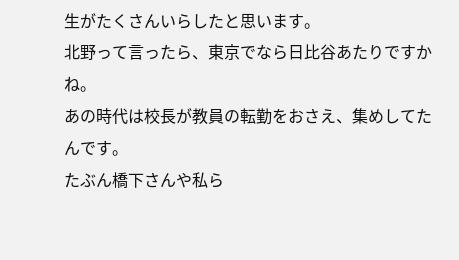生がたくさんいらしたと思います。
北野って言ったら、東京でなら日比谷あたりですかね。
あの時代は校長が教員の転勤をおさえ、集めしてたんです。
たぶん橋下さんや私ら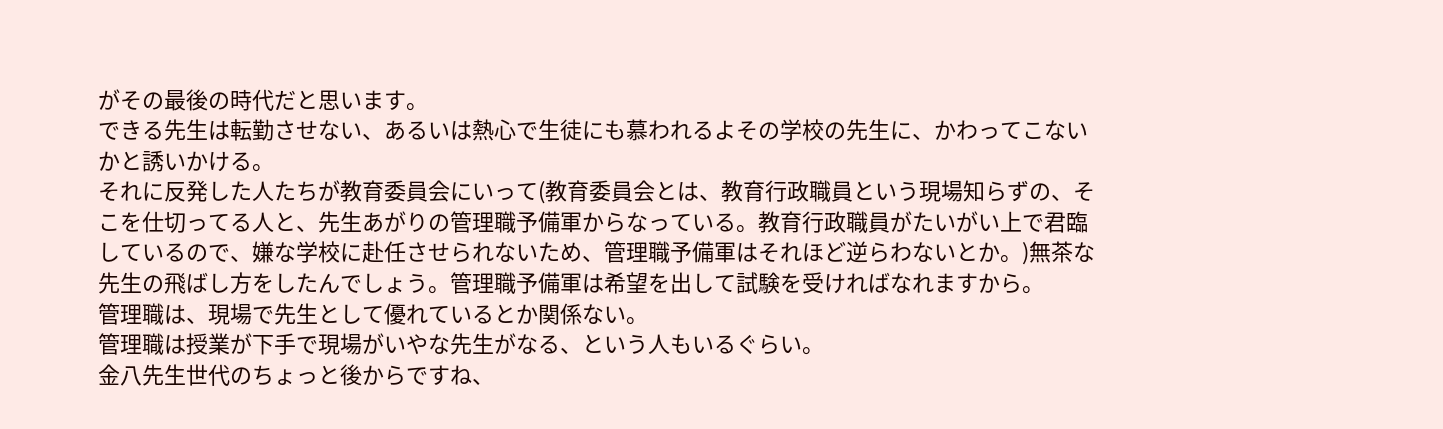がその最後の時代だと思います。
できる先生は転勤させない、あるいは熱心で生徒にも慕われるよその学校の先生に、かわってこないかと誘いかける。
それに反発した人たちが教育委員会にいって(教育委員会とは、教育行政職員という現場知らずの、そこを仕切ってる人と、先生あがりの管理職予備軍からなっている。教育行政職員がたいがい上で君臨しているので、嫌な学校に赴任させられないため、管理職予備軍はそれほど逆らわないとか。)無茶な先生の飛ばし方をしたんでしょう。管理職予備軍は希望を出して試験を受ければなれますから。
管理職は、現場で先生として優れているとか関係ない。
管理職は授業が下手で現場がいやな先生がなる、という人もいるぐらい。
金八先生世代のちょっと後からですね、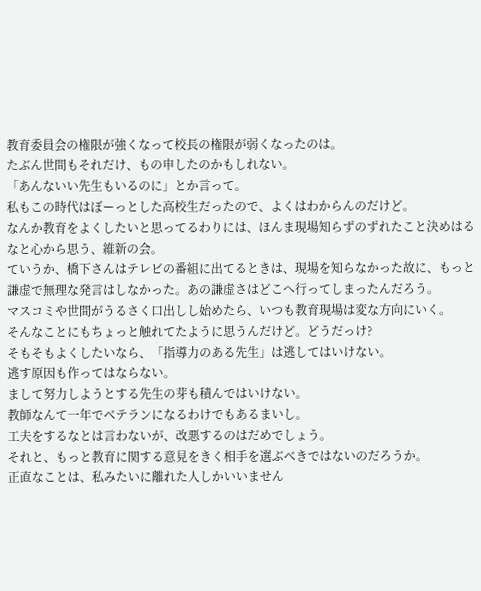教育委員会の権限が強くなって校長の権限が弱くなったのは。
たぶん世間もそれだけ、もの申したのかもしれない。
「あんないい先生もいるのに」とか言って。
私もこの時代はぼーっとした高校生だったので、よくはわからんのだけど。
なんか教育をよくしたいと思ってるわりには、ほんま現場知らずのずれたこと決めはるなと心から思う、維新の会。
ていうか、橋下さんはテレビの番組に出てるときは、現場を知らなかった故に、もっと謙虚で無理な発言はしなかった。あの謙虚さはどこへ行ってしまったんだろう。
マスコミや世間がうるさく口出しし始めたら、いつも教育現場は変な方向にいく。
そんなことにもちょっと触れてたように思うんだけど。どうだっけ?
そもそもよくしたいなら、「指導力のある先生」は逃してはいけない。
逃す原因も作ってはならない。
まして努力しようとする先生の芽も積んではいけない。
教師なんて一年でベテランになるわけでもあるまいし。
工夫をするなとは言わないが、改悪するのはだめでしょう。
それと、もっと教育に関する意見をきく相手を選ぶべきではないのだろうか。
正直なことは、私みたいに離れた人しかいいません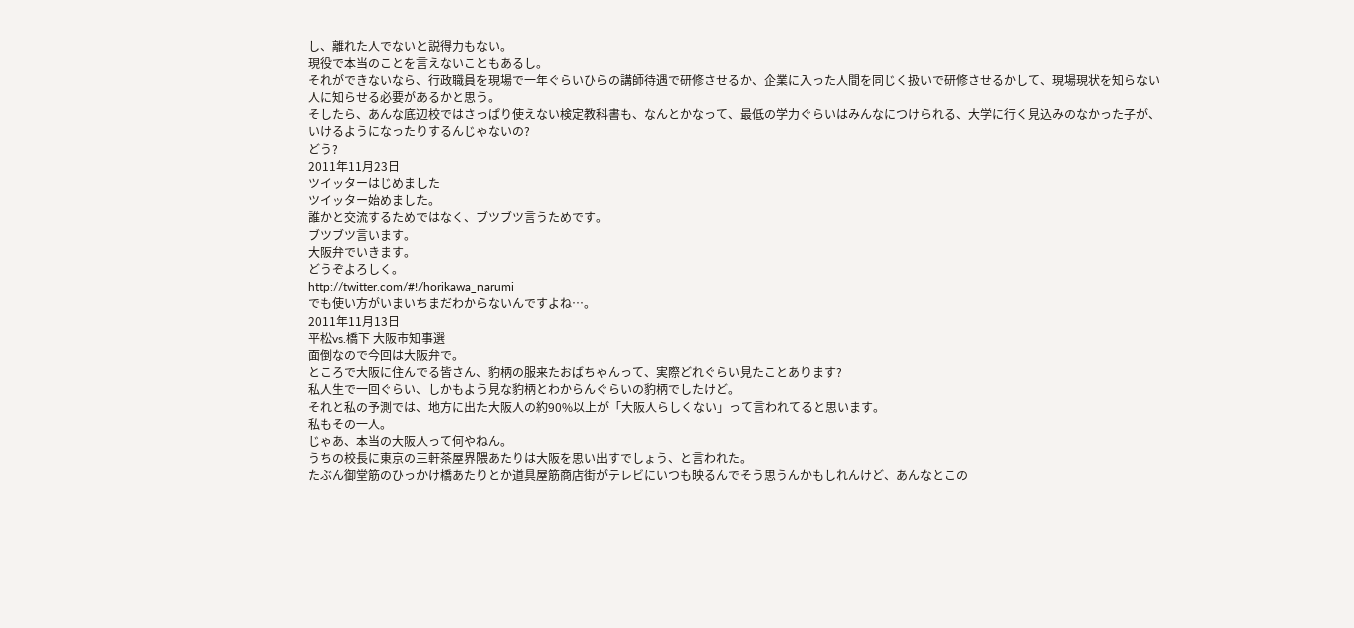し、離れた人でないと説得力もない。
現役で本当のことを言えないこともあるし。
それができないなら、行政職員を現場で一年ぐらいひらの講師待遇で研修させるか、企業に入った人間を同じく扱いで研修させるかして、現場現状を知らない人に知らせる必要があるかと思う。
そしたら、あんな底辺校ではさっぱり使えない検定教科書も、なんとかなって、最低の学力ぐらいはみんなにつけられる、大学に行く見込みのなかった子が、いけるようになったりするんじゃないの?
どう?
2011年11月23日
ツイッターはじめました
ツイッター始めました。
誰かと交流するためではなく、ブツブツ言うためです。
ブツブツ言います。
大阪弁でいきます。
どうぞよろしく。
http://twitter.com/#!/horikawa_narumi
でも使い方がいまいちまだわからないんですよね…。
2011年11月13日
平松vs.橋下 大阪市知事選
面倒なので今回は大阪弁で。
ところで大阪に住んでる皆さん、豹柄の服来たおばちゃんって、実際どれぐらい見たことあります?
私人生で一回ぐらい、しかもよう見な豹柄とわからんぐらいの豹柄でしたけど。
それと私の予測では、地方に出た大阪人の約90%以上が「大阪人らしくない」って言われてると思います。
私もその一人。
じゃあ、本当の大阪人って何やねん。
うちの校長に東京の三軒茶屋界隈あたりは大阪を思い出すでしょう、と言われた。
たぶん御堂筋のひっかけ橋あたりとか道具屋筋商店街がテレビにいつも映るんでそう思うんかもしれんけど、あんなとこの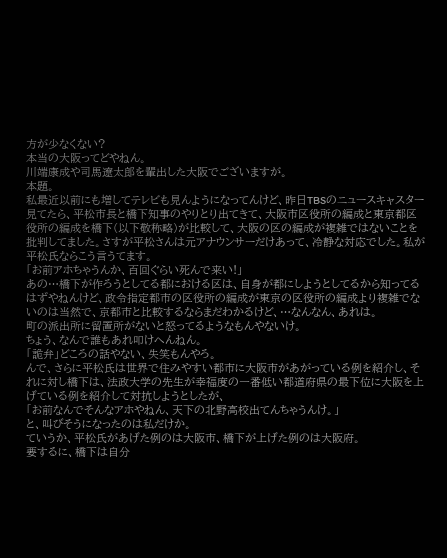方が少なくない?
本当の大阪ってどやねん。
川端康成や司馬遼太郎を輩出した大阪でございますが。
本題。
私最近以前にも増してテレビも見んようになってんけど、昨日TBSのニュースキャスター見てたら、平松市長と橋下知事のやりとり出てきて、大阪市区役所の編成と東京都区役所の編成を橋下(以下敬称略)が比較して、大阪の区の編成が複雑ではないことを批判してました。さすが平松さんは元アナウンサーだけあって、冷静な対応でした。私が平松氏ならこう言うてます。
「お前アホちゃうんか、百回ぐらい死んで来い!」
あの…橋下が作ろうとしてる都における区は、自身が都にしようとしてるから知ってるはずやねんけど、政令指定都市の区役所の編成が東京の区役所の編成より複雑でないのは当然で、京都市と比較するならまだわかるけど、…なんなん、あれは。
町の派出所に留置所がないと怒ってるようなもんやないけ。
ちょう、なんで誰もあれ叩けへんねん。
「詭弁」どころの話やない、失笑もんやろ。
んで、さらに平松氏は世界で住みやすい都市に大阪市があがっている例を紹介し、それに対し橋下は、法政大学の先生が幸福度の一番低い都道府県の最下位に大阪を上げている例を紹介して対抗しようとしたが、
「お前なんでそんなアホやねん、天下の北野高校出てんちゃうんけ。」
と、叫びそうになったのは私だけか。
ていうか、平松氏があげた例のは大阪市、橋下が上げた例のは大阪府。
要するに、橋下は自分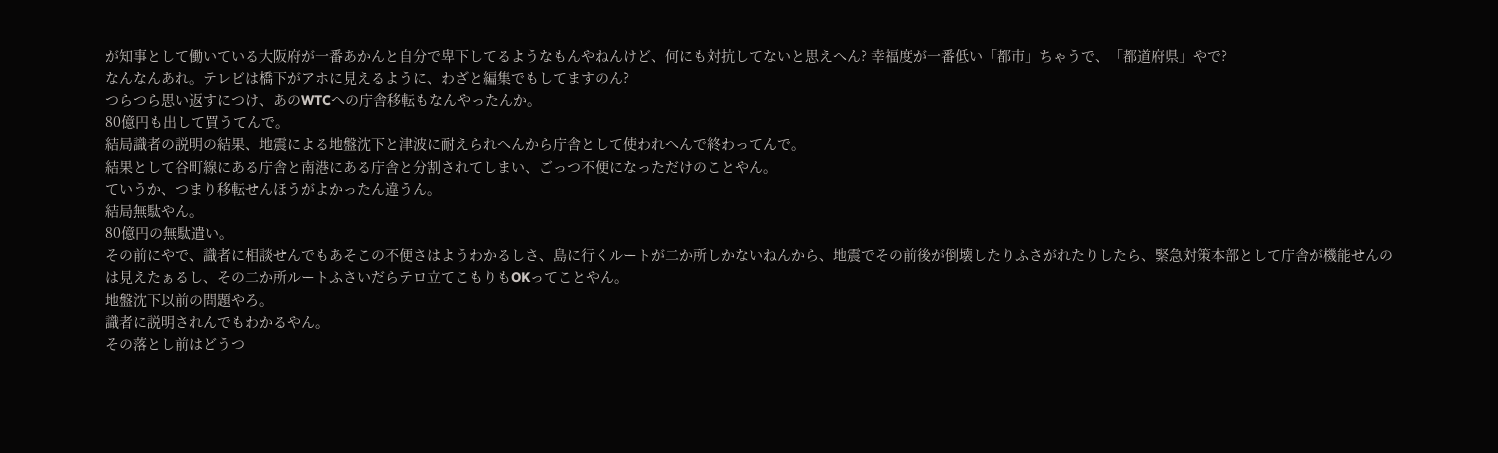が知事として働いている大阪府が一番あかんと自分で卑下してるようなもんやねんけど、何にも対抗してないと思えへん? 幸福度が一番低い「都市」ちゃうで、「都道府県」やで?
なんなんあれ。テレビは橋下がアホに見えるように、わざと編集でもしてますのん?
つらつら思い返すにつけ、あのWTCへの庁舎移転もなんやったんか。
80億円も出して買うてんで。
結局識者の説明の結果、地震による地盤沈下と津波に耐えられへんから庁舎として使われへんで終わってんで。
結果として谷町線にある庁舎と南港にある庁舎と分割されてしまい、ごっつ不便になっただけのことやん。
ていうか、つまり移転せんほうがよかったん違うん。
結局無駄やん。
80億円の無駄遣い。
その前にやで、識者に相談せんでもあそこの不便さはようわかるしさ、島に行くルートが二か所しかないねんから、地震でその前後が倒壊したりふさがれたりしたら、緊急対策本部として庁舎が機能せんのは見えたぁるし、その二か所ルートふさいだらテロ立てこもりもOKってことやん。
地盤沈下以前の問題やろ。
識者に説明されんでもわかるやん。
その落とし前はどうつ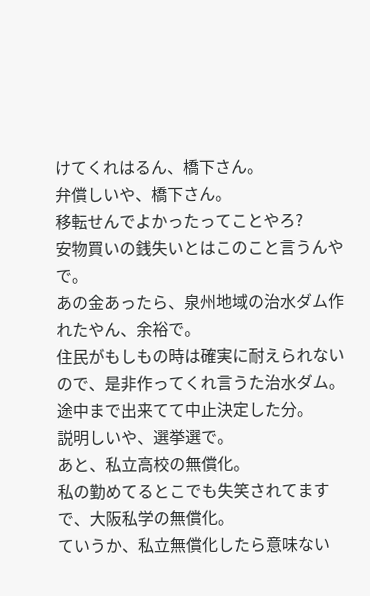けてくれはるん、橋下さん。
弁償しいや、橋下さん。
移転せんでよかったってことやろ?
安物買いの銭失いとはこのこと言うんやで。
あの金あったら、泉州地域の治水ダム作れたやん、余裕で。
住民がもしもの時は確実に耐えられないので、是非作ってくれ言うた治水ダム。
途中まで出来てて中止決定した分。
説明しいや、選挙選で。
あと、私立高校の無償化。
私の勤めてるとこでも失笑されてますで、大阪私学の無償化。
ていうか、私立無償化したら意味ない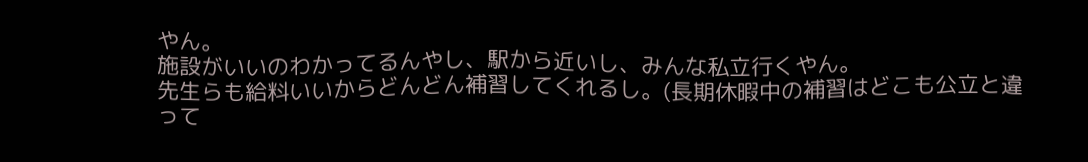やん。
施設がいいのわかってるんやし、駅から近いし、みんな私立行くやん。
先生らも給料いいからどんどん補習してくれるし。(長期休暇中の補習はどこも公立と違って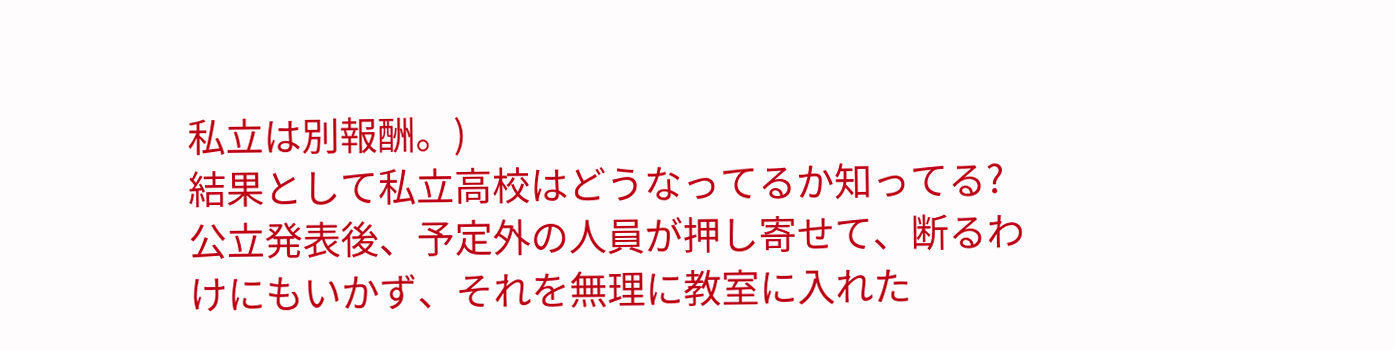私立は別報酬。)
結果として私立高校はどうなってるか知ってる?
公立発表後、予定外の人員が押し寄せて、断るわけにもいかず、それを無理に教室に入れた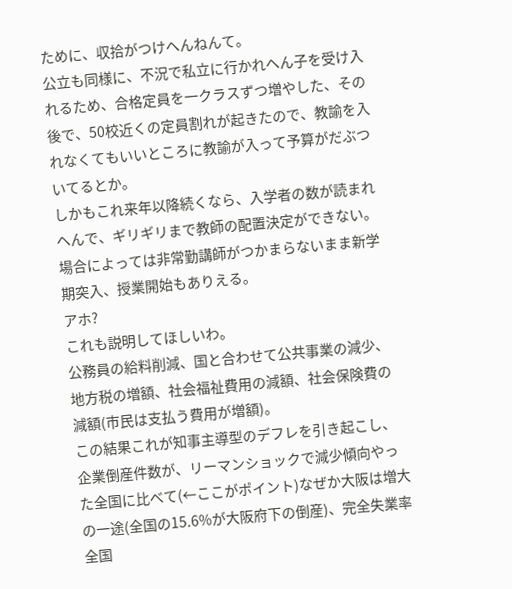ために、収拾がつけへんねんて。
公立も同様に、不況で私立に行かれへん子を受け入れるため、合格定員を一クラスずつ増やした、その後で、50校近くの定員割れが起きたので、教諭を入れなくてもいいところに教諭が入って予算がだぶついてるとか。
しかもこれ来年以降続くなら、入学者の数が読まれへんで、ギリギリまで教師の配置決定ができない。場合によっては非常勤講師がつかまらないまま新学期突入、授業開始もありえる。
アホ?
これも説明してほしいわ。
公務員の給料削減、国と合わせて公共事業の減少、地方税の増額、社会福祉費用の減額、社会保険費の減額(市民は支払う費用が増額)。
この結果これが知事主導型のデフレを引き起こし、企業倒産件数が、リーマンショックで減少傾向やった全国に比べて(←ここがポイント)なぜか大阪は増大の一途(全国の15.6%が大阪府下の倒産)、完全失業率全国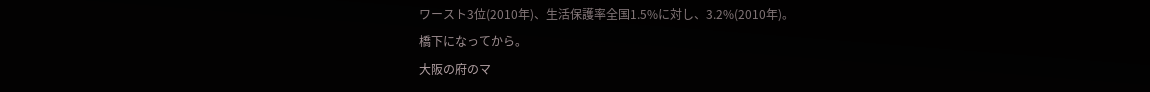ワースト3位(2010年)、生活保護率全国1.5%に対し、3.2%(2010年)。
橋下になってから。
大阪の府のマ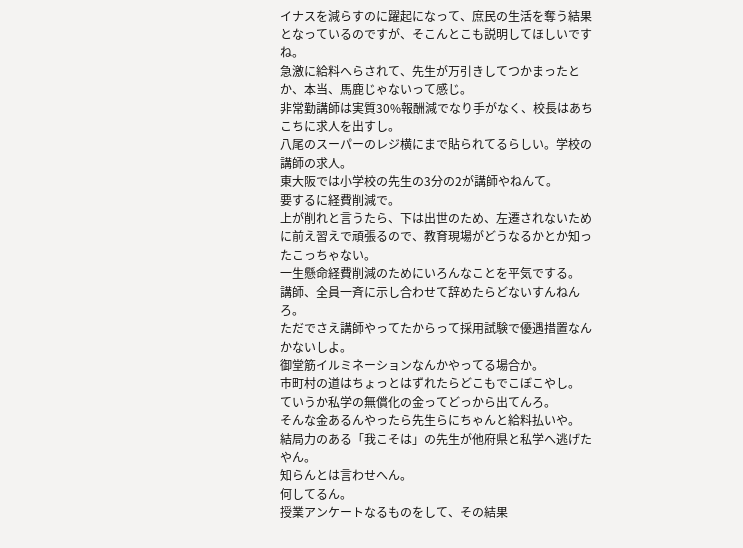イナスを減らすのに躍起になって、庶民の生活を奪う結果となっているのですが、そこんとこも説明してほしいですね。
急激に給料へらされて、先生が万引きしてつかまったとか、本当、馬鹿じゃないって感じ。
非常勤講師は実質30%報酬減でなり手がなく、校長はあちこちに求人を出すし。
八尾のスーパーのレジ横にまで貼られてるらしい。学校の講師の求人。
東大阪では小学校の先生の3分の2が講師やねんて。
要するに経費削減で。
上が削れと言うたら、下は出世のため、左遷されないために前え習えで頑張るので、教育現場がどうなるかとか知ったこっちゃない。
一生懸命経費削減のためにいろんなことを平気でする。
講師、全員一斉に示し合わせて辞めたらどないすんねんろ。
ただでさえ講師やってたからって採用試験で優遇措置なんかないしよ。
御堂筋イルミネーションなんかやってる場合か。
市町村の道はちょっとはずれたらどこもでこぼこやし。
ていうか私学の無償化の金ってどっから出てんろ。
そんな金あるんやったら先生らにちゃんと給料払いや。
結局力のある「我こそは」の先生が他府県と私学へ逃げたやん。
知らんとは言わせへん。
何してるん。
授業アンケートなるものをして、その結果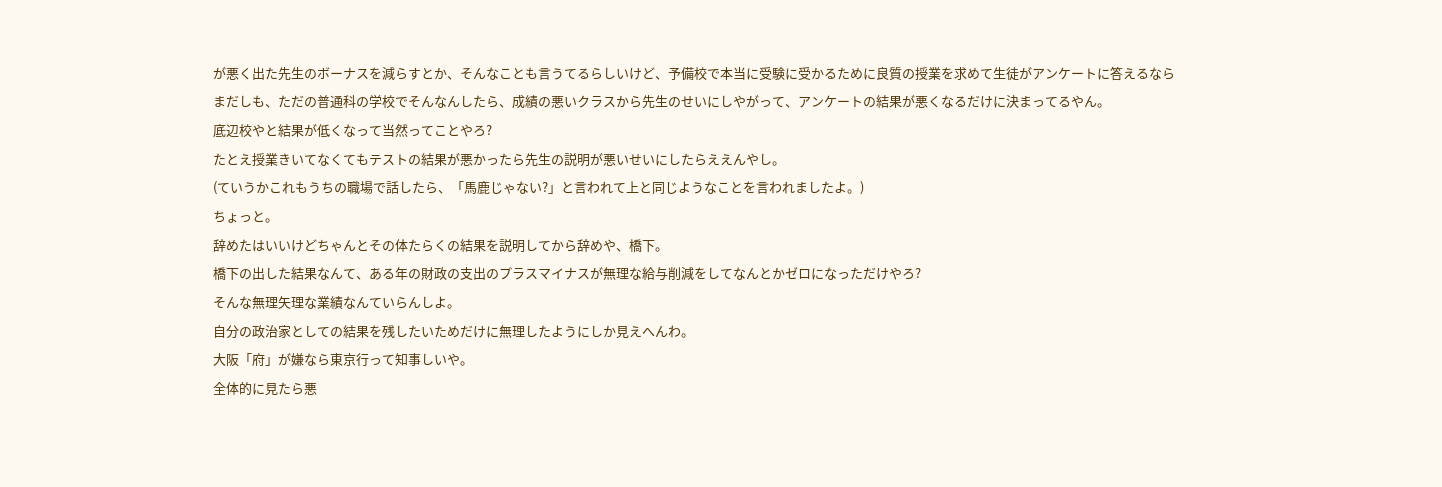が悪く出た先生のボーナスを減らすとか、そんなことも言うてるらしいけど、予備校で本当に受験に受かるために良質の授業を求めて生徒がアンケートに答えるならまだしも、ただの普通科の学校でそんなんしたら、成績の悪いクラスから先生のせいにしやがって、アンケートの結果が悪くなるだけに決まってるやん。
底辺校やと結果が低くなって当然ってことやろ?
たとえ授業きいてなくてもテストの結果が悪かったら先生の説明が悪いせいにしたらええんやし。
(ていうかこれもうちの職場で話したら、「馬鹿じゃない?」と言われて上と同じようなことを言われましたよ。)
ちょっと。
辞めたはいいけどちゃんとその体たらくの結果を説明してから辞めや、橋下。
橋下の出した結果なんて、ある年の財政の支出のプラスマイナスが無理な給与削減をしてなんとかゼロになっただけやろ?
そんな無理矢理な業績なんていらんしよ。
自分の政治家としての結果を残したいためだけに無理したようにしか見えへんわ。
大阪「府」が嫌なら東京行って知事しいや。
全体的に見たら悪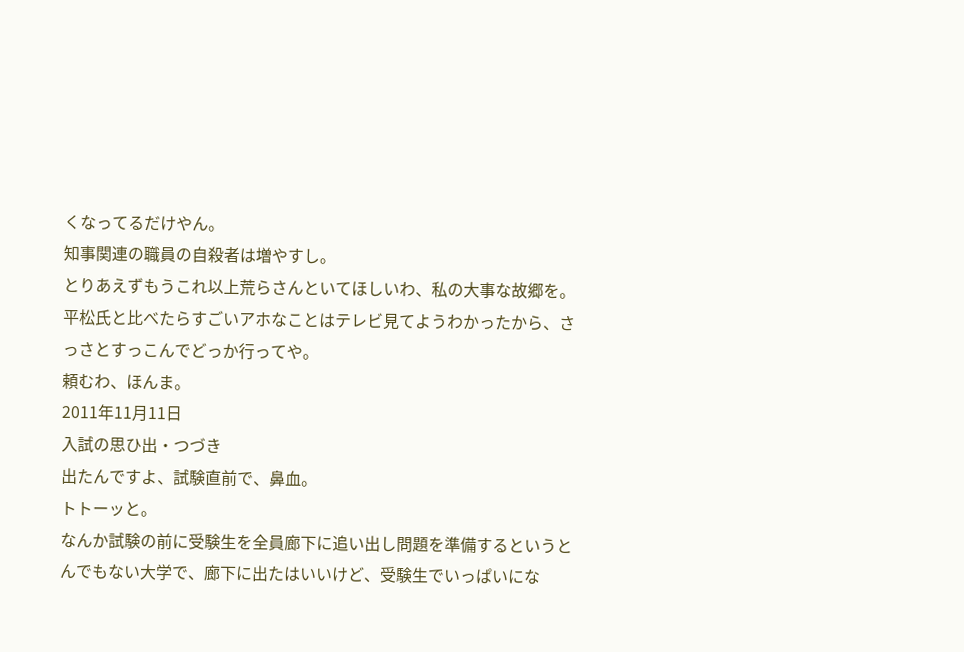くなってるだけやん。
知事関連の職員の自殺者は増やすし。
とりあえずもうこれ以上荒らさんといてほしいわ、私の大事な故郷を。
平松氏と比べたらすごいアホなことはテレビ見てようわかったから、さっさとすっこんでどっか行ってや。
頼むわ、ほんま。
2011年11月11日
入試の思ひ出・つづき
出たんですよ、試験直前で、鼻血。
トトーッと。
なんか試験の前に受験生を全員廊下に追い出し問題を準備するというとんでもない大学で、廊下に出たはいいけど、受験生でいっぱいにな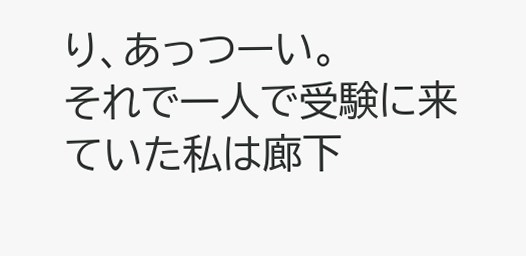り、あっつーい。
それで一人で受験に来ていた私は廊下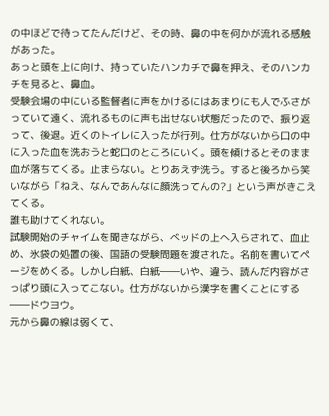の中ほどで待ってたんだけど、その時、鼻の中を何かが流れる感触があった。
あっと頭を上に向け、持っていたハンカチで鼻を押え、そのハンカチを見ると、鼻血。
受験会場の中にいる監督者に声をかけるにはあまりにも人でふさがっていて遠く、流れるものに声も出せない状態だったので、振り返って、後退。近くのトイレに入ったが行列。仕方がないから口の中に入った血を洗おうと蛇口のところにいく。頭を傾けるとそのまま血が落ちてくる。止まらない。とりあえず洗う。すると後ろから笑いながら「ねえ、なんであんなに顔洗ってんの?」という声がきこえてくる。
誰も助けてくれない。
試験開始のチャイムを聞きながら、べッドの上へ入らされて、血止め、氷袋の処置の後、国語の受験問題を渡された。名前を書いてページをめくる。しかし白紙、白紙――いや、違う、読んだ内容がさっぱり頭に入ってこない。仕方がないから漢字を書くことにする
――ドウヨウ。
元から鼻の線は弱くて、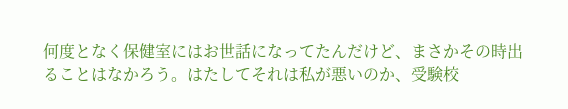何度となく保健室にはお世話になってたんだけど、まさかその時出ることはなかろう。はたしてそれは私が悪いのか、受験校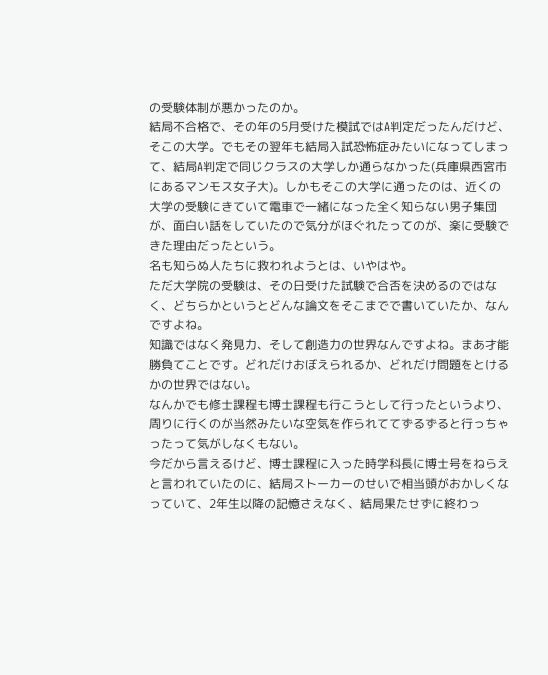の受験体制が悪かったのか。
結局不合格で、その年の5月受けた模試ではA判定だったんだけど、そこの大学。でもその翌年も結局入試恐怖症みたいになってしまって、結局A判定で同じクラスの大学しか通らなかった(兵庫県西宮市にあるマンモス女子大)。しかもそこの大学に通ったのは、近くの大学の受験にきていて電車で一緒になった全く知らない男子集団が、面白い話をしていたので気分がほぐれたってのが、楽に受験できた理由だったという。
名も知らぬ人たちに救われようとは、いやはや。
ただ大学院の受験は、その日受けた試験で合否を決めるのではなく、どちらかというとどんな論文をそこまでで書いていたか、なんですよね。
知識ではなく発見力、そして創造力の世界なんですよね。まあ才能勝負てことです。どれだけおぼえられるか、どれだけ問題をとけるかの世界ではない。
なんかでも修士課程も博士課程も行こうとして行ったというより、周りに行くのが当然みたいな空気を作られててずるずると行っちゃったって気がしなくもない。
今だから言えるけど、博士課程に入った時学科長に博士号をねらえと言われていたのに、結局ストーカーのせいで相当頭がおかしくなっていて、2年生以降の記憶さえなく、結局果たせずに終わっ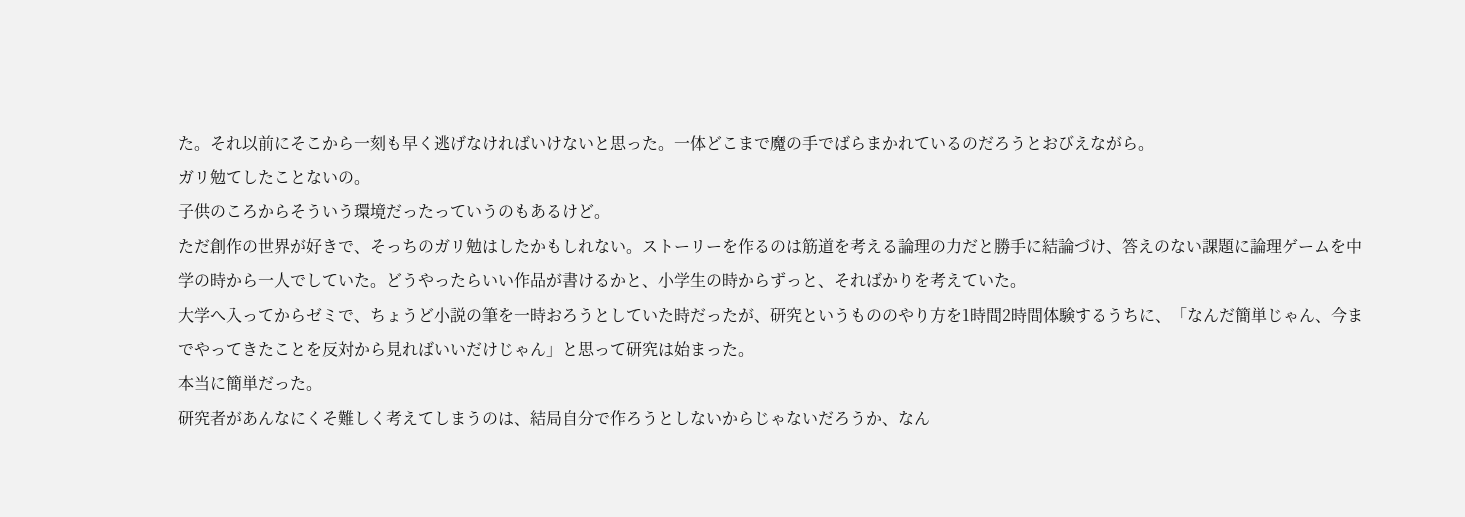た。それ以前にそこから一刻も早く逃げなければいけないと思った。一体どこまで魔の手でばらまかれているのだろうとおびえながら。
ガリ勉てしたことないの。
子供のころからそういう環境だったっていうのもあるけど。
ただ創作の世界が好きで、そっちのガリ勉はしたかもしれない。ストーリーを作るのは筋道を考える論理の力だと勝手に結論づけ、答えのない課題に論理ゲームを中学の時から一人でしていた。どうやったらいい作品が書けるかと、小学生の時からずっと、そればかりを考えていた。
大学へ入ってからゼミで、ちょうど小説の筆を一時おろうとしていた時だったが、研究というもののやり方を1時間2時間体験するうちに、「なんだ簡単じゃん、今までやってきたことを反対から見ればいいだけじゃん」と思って研究は始まった。
本当に簡単だった。
研究者があんなにくそ難しく考えてしまうのは、結局自分で作ろうとしないからじゃないだろうか、なん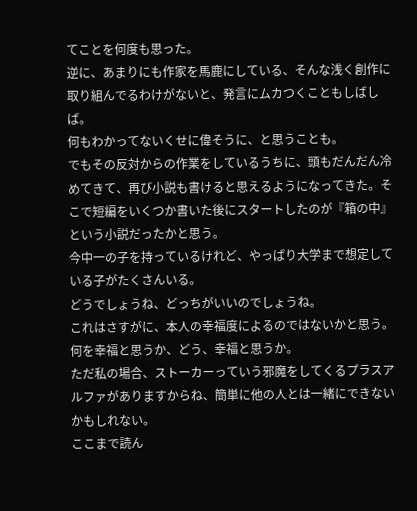てことを何度も思った。
逆に、あまりにも作家を馬鹿にしている、そんな浅く創作に取り組んでるわけがないと、発言にムカつくこともしばしば。
何もわかってないくせに偉そうに、と思うことも。
でもその反対からの作業をしているうちに、頭もだんだん冷めてきて、再び小説も書けると思えるようになってきた。そこで短編をいくつか書いた後にスタートしたのが『箱の中』という小説だったかと思う。
今中一の子を持っているけれど、やっぱり大学まで想定している子がたくさんいる。
どうでしょうね、どっちがいいのでしょうね。
これはさすがに、本人の幸福度によるのではないかと思う。
何を幸福と思うか、どう、幸福と思うか。
ただ私の場合、ストーカーっていう邪魔をしてくるプラスアルファがありますからね、簡単に他の人とは一緒にできないかもしれない。
ここまで読ん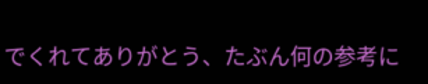でくれてありがとう、たぶん何の参考に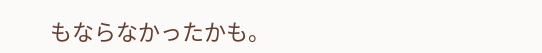もならなかったかも。